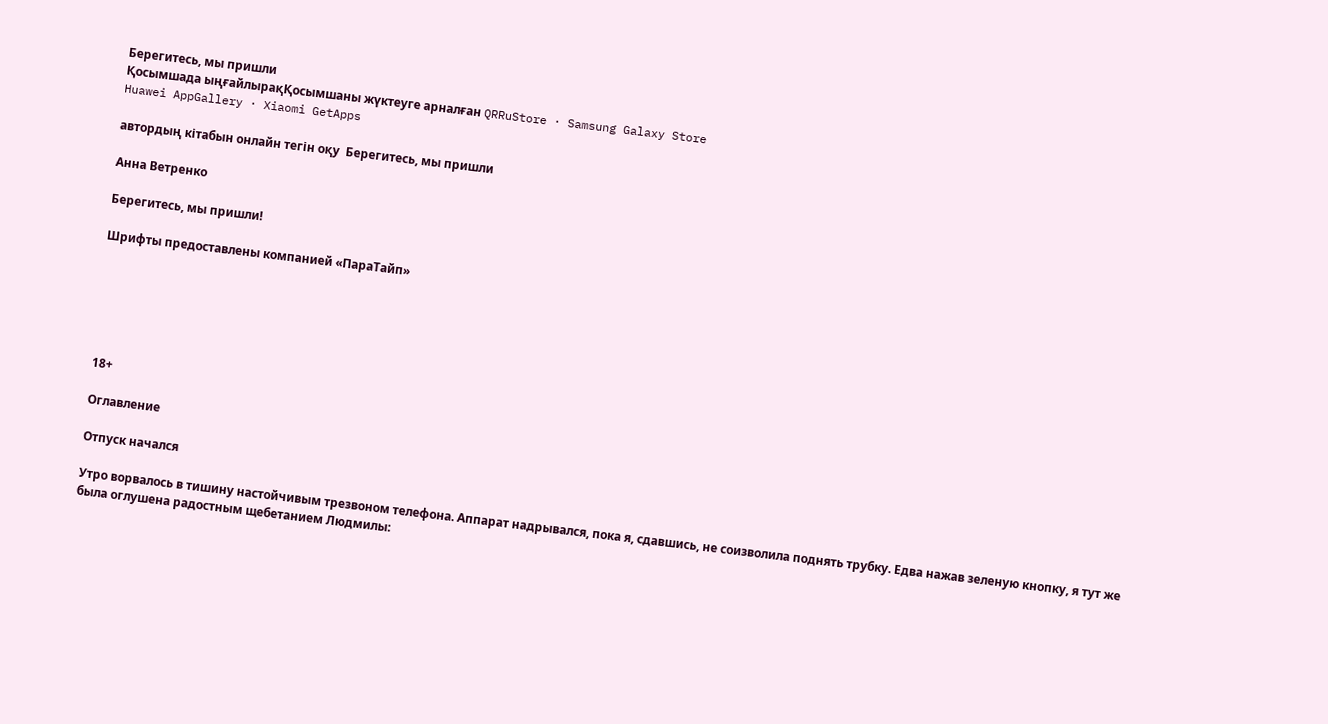Берегитесь, мы пришли
Қосымшада ыңғайлырақҚосымшаны жүктеуге арналған QRRuStore · Samsung Galaxy Store
Huawei AppGallery · Xiaomi GetApps

автордың кітабын онлайн тегін оқу  Берегитесь, мы пришли

Анна Ветренко

Берегитесь, мы пришли!

Шрифты предоставлены компанией «ПараТайп»






18+

Оглавление

Отпуск начался

Утро ворвалось в тишину настойчивым трезвоном телефона. Аппарат надрывался, пока я, сдавшись, не соизволила поднять трубку. Едва нажав зеленую кнопку, я тут же была оглушена радостным щебетанием Людмилы: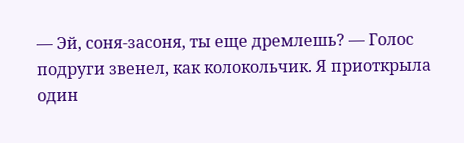— Эй, соня-засоня, ты еще дремлешь? — Голос подруги звенел, как колокольчик. Я приоткрыла один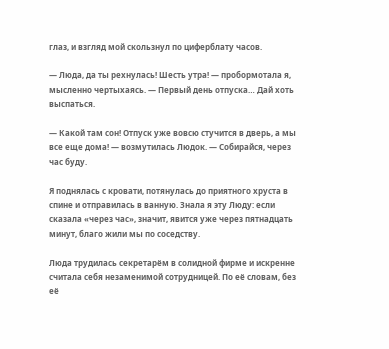глаз, и взгляд мой скользнул по циферблату часов.

— Люда, да ты рехнулась! Шесть утра! — пробормотала я, мысленно чертыхаясь. — Первый день отпуска… Дай хоть выспаться.

— Какой там сон! Отпуск уже вовсю стучится в дверь, а мы все еще дома! — возмутилась Людок. — Собирайся, через час буду.

Я поднялась с кровати, потянулась до приятного хруста в спине и отправилась в ванную. Знала я эту Люду: если сказала «через час», значит, явится уже через пятнадцать минут, благо жили мы по соседству.

Люда трудилась секретарём в солидной фирме и искренне считала себя незаменимой сотрудницей. По её словам, без её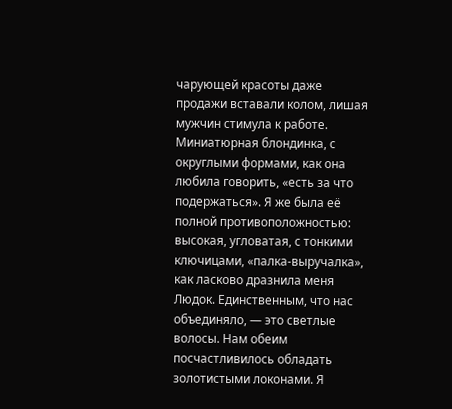чарующей красоты даже продажи вставали колом, лишая мужчин стимула к работе. Миниатюрная блондинка, с округлыми формами, как она любила говорить, «есть за что подержаться». Я же была её полной противоположностью: высокая, угловатая, с тонкими ключицами, «палка-выручалка», как ласково дразнила меня Людок. Единственным, что нас объединяло, — это светлые волосы. Нам обеим посчастливилось обладать золотистыми локонами. Я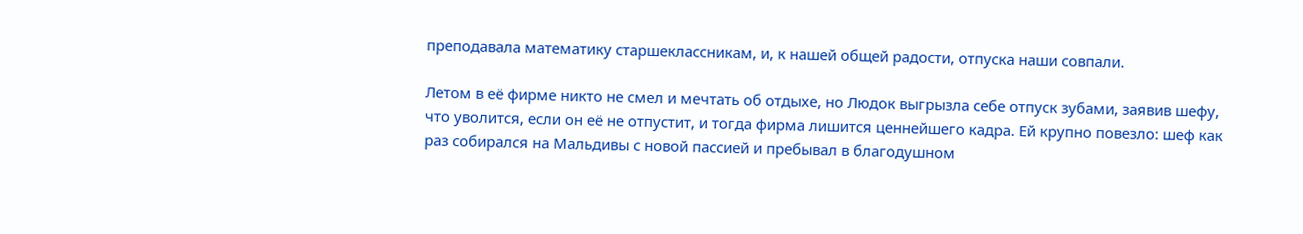преподавала математику старшеклассникам, и, к нашей общей радости, отпуска наши совпали.

Летом в её фирме никто не смел и мечтать об отдыхе, но Людок выгрызла себе отпуск зубами, заявив шефу, что уволится, если он её не отпустит, и тогда фирма лишится ценнейшего кадра. Ей крупно повезло: шеф как раз собирался на Мальдивы с новой пассией и пребывал в благодушном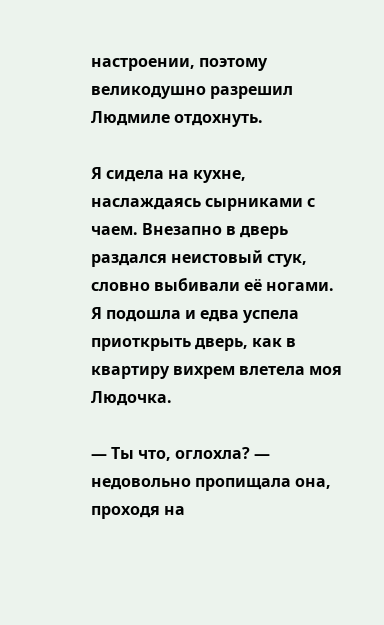настроении, поэтому великодушно разрешил Людмиле отдохнуть.

Я сидела на кухне, наслаждаясь сырниками с чаем. Внезапно в дверь раздался неистовый стук, словно выбивали её ногами. Я подошла и едва успела приоткрыть дверь, как в квартиру вихрем влетела моя Людочка.

— Ты что, оглохла? — недовольно пропищала она, проходя на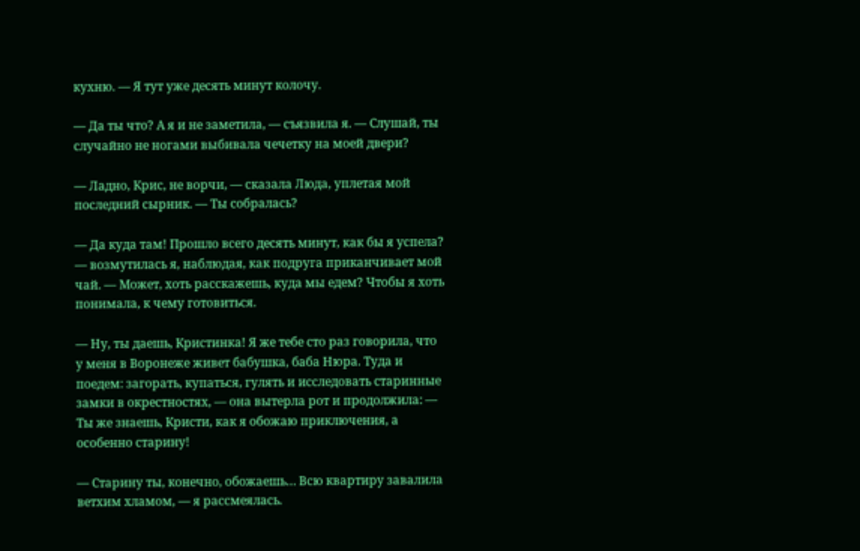кухню. — Я тут уже десять минут колочу.

— Да ты что? А я и не заметила, — съязвила я. — Слушай, ты случайно не ногами выбивала чечетку на моей двери?

— Ладно, Крис, не ворчи, — сказала Люда, уплетая мой последний сырник. — Ты собралась?

— Да куда там! Прошло всего десять минут, как бы я успела? — возмутилась я, наблюдая, как подруга приканчивает мой чай. — Может, хоть расскажешь, куда мы едем? Чтобы я хоть понимала, к чему готовиться.

— Ну, ты даешь, Кристинка! Я же тебе сто раз говорила, что у меня в Воронеже живет бабушка, баба Нюра. Туда и поедем: загорать, купаться, гулять и исследовать старинные замки в окрестностях, — она вытерла рот и продолжила: — Ты же знаешь, Кристи, как я обожаю приключения, а особенно старину!

— Старину ты, конечно, обожаешь… Всю квартиру завалила ветхим хламом, — я рассмеялась.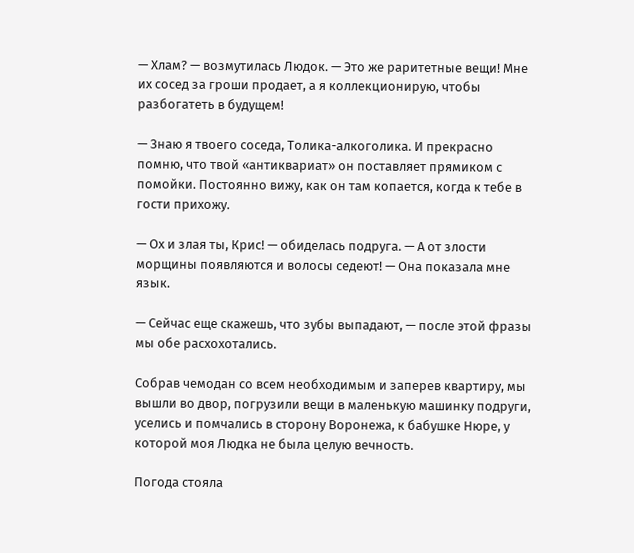— Хлам? — возмутилась Людок. — Это же раритетные вещи! Мне их сосед за гроши продает, а я коллекционирую, чтобы разбогатеть в будущем!

— Знаю я твоего соседа, Толика-алкоголика. И прекрасно помню, что твой «антиквариат» он поставляет прямиком с помойки. Постоянно вижу, как он там копается, когда к тебе в гости прихожу.

— Ох и злая ты, Крис! — обиделась подруга. — А от злости морщины появляются и волосы седеют! — Она показала мне язык.

— Сейчас еще скажешь, что зубы выпадают, — после этой фразы мы обе расхохотались.

Собрав чемодан со всем необходимым и заперев квартиру, мы вышли во двор, погрузили вещи в маленькую машинку подруги, уселись и помчались в сторону Воронежа, к бабушке Нюре, у которой моя Людка не была целую вечность.

Погода стояла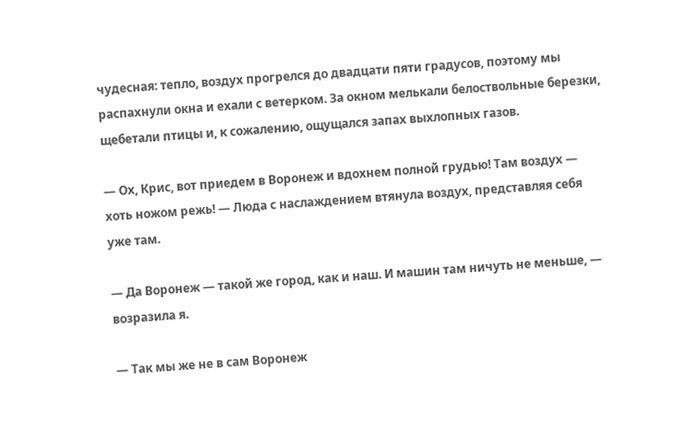чудесная: тепло, воздух прогрелся до двадцати пяти градусов, поэтому мы распахнули окна и ехали с ветерком. За окном мелькали белоствольные березки, щебетали птицы и, к сожалению, ощущался запах выхлопных газов.

— Ох, Крис, вот приедем в Воронеж и вдохнем полной грудью! Там воздух — хоть ножом режь! — Люда с наслаждением втянула воздух, представляя себя уже там.

— Да Воронеж — такой же город, как и наш. И машин там ничуть не меньше, — возразила я.

— Так мы же не в сам Воронеж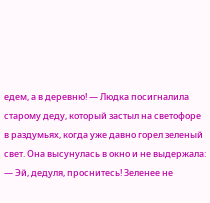едем, а в деревню! — Людка посигналила старому деду, который застыл на светофоре в раздумьях, когда уже давно горел зеленый свет. Она высунулась в окно и не выдержала: — Эй, дедуля, проснитесь! Зеленее не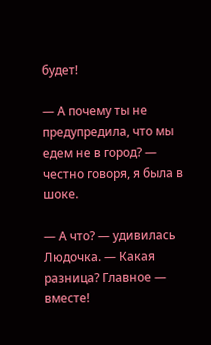будет!

— А почему ты не предупредила, что мы едем не в город? — честно говоря, я была в шоке.

— А что? — удивилась Людочка. — Какая разница? Главное — вместе!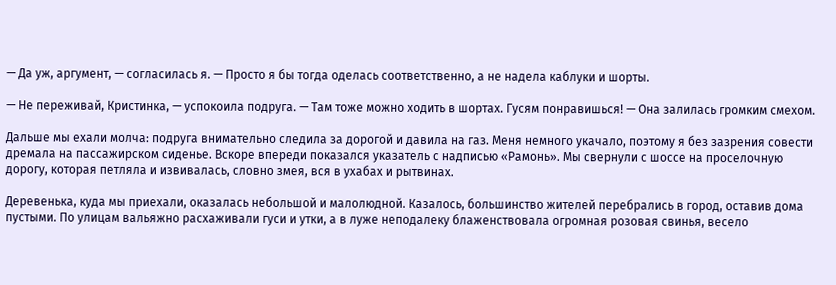— Да уж, аргумент, — согласилась я. — Просто я бы тогда оделась соответственно, а не надела каблуки и шорты.

— Не переживай, Кристинка, — успокоила подруга. — Там тоже можно ходить в шортах. Гусям понравишься! — Она залилась громким смехом.

Дальше мы ехали молча: подруга внимательно следила за дорогой и давила на газ. Меня немного укачало, поэтому я без зазрения совести дремала на пассажирском сиденье. Вскоре впереди показался указатель с надписью «Рамонь». Мы свернули с шоссе на проселочную дорогу, которая петляла и извивалась, словно змея, вся в ухабах и рытвинах.

Деревенька, куда мы приехали, оказалась небольшой и малолюдной. Казалось, большинство жителей перебрались в город, оставив дома пустыми. По улицам вальяжно расхаживали гуси и утки, а в луже неподалеку блаженствовала огромная розовая свинья, весело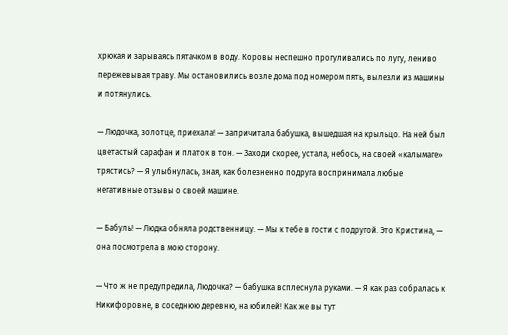хрюкая и зарываясь пятачком в воду. Коровы неспешно прогуливались по лугу, лениво пережевывая траву. Мы остановились возле дома под номером пять, вылезли из машины и потянулись.

— Людочка, золотце, приехала! — запричитала бабушка, вышедшая на крыльцо. На ней был цветастый сарафан и платок в тон. — Заходи скорее, устала, небось, на своей «калымаге» трястись? — Я улыбнулась, зная, как болезненно подруга воспринимала любые негативные отзывы о своей машине.

— Бабуль! — Людка обняла родственницу. — Мы к тебе в гости с подругой. Это Кристина, — она посмотрела в мою сторону.

— Что ж не предупредила, Людочка? — бабушка всплеснула руками. — Я как раз собралась к Никифоровне, в соседнюю деревню, на юбилей! Как же вы тут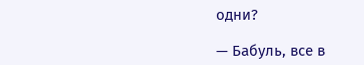одни?

— Бабуль, все в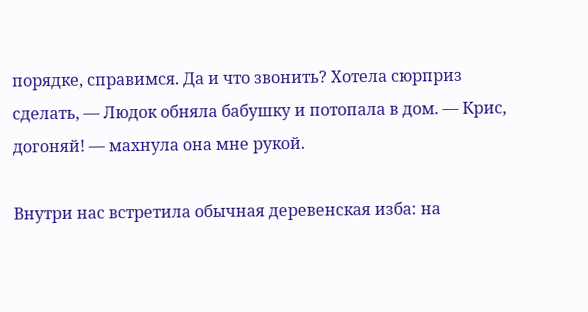порядке, справимся. Да и что звонить? Хотела сюрприз сделать, — Людок обняла бабушку и потопала в дом. — Крис, догоняй! — махнула она мне рукой.

Внутри нас встретила обычная деревенская изба: на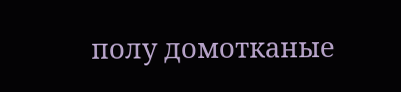полу домотканые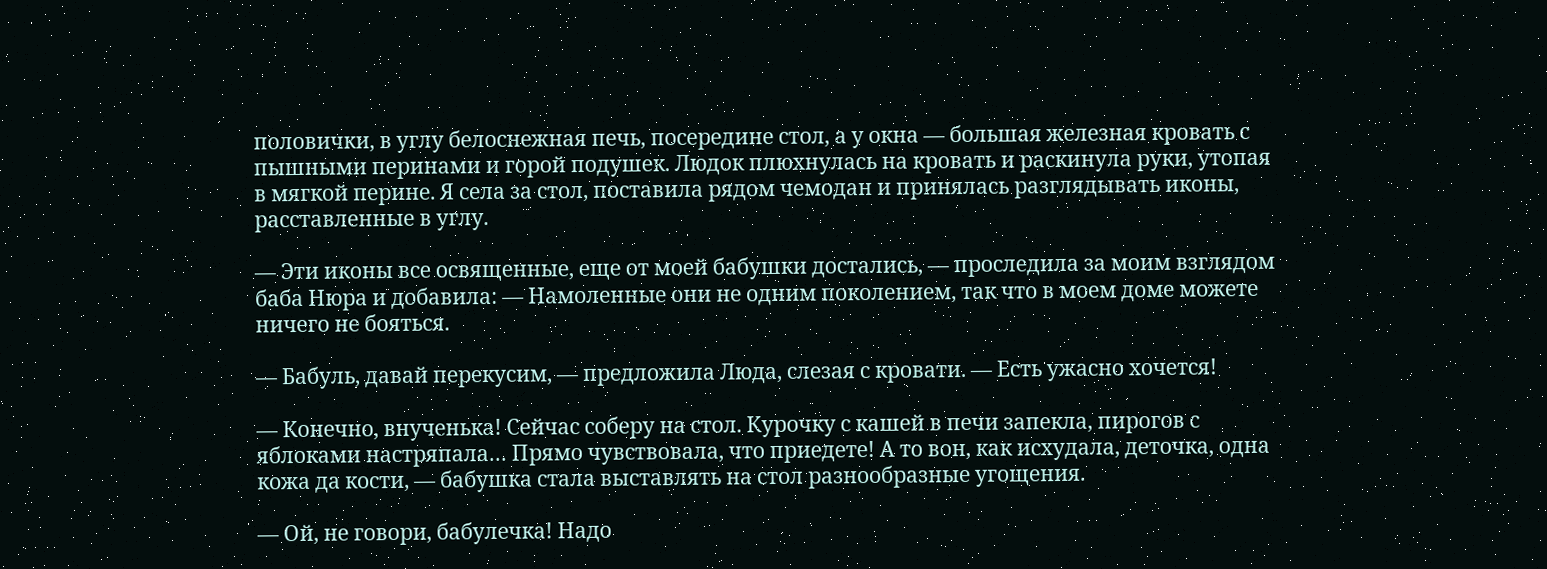половички, в углу белоснежная печь, посередине стол, а у окна — большая железная кровать с пышными перинами и горой подушек. Людок плюхнулась на кровать и раскинула руки, утопая в мягкой перине. Я села за стол, поставила рядом чемодан и принялась разглядывать иконы, расставленные в углу.

— Эти иконы все освященные, еще от моей бабушки достались, — проследила за моим взглядом баба Нюра и добавила: — Намоленные они не одним поколением, так что в моем доме можете ничего не бояться.

— Бабуль, давай перекусим, — предложила Люда, слезая с кровати. — Есть ужасно хочется!

— Конечно, внученька! Сейчас соберу на стол. Курочку с кашей в печи запекла, пирогов с яблоками настряпала… Прямо чувствовала, что приедете! А то вон, как исхудала, деточка, одна кожа да кости, — бабушка стала выставлять на стол разнообразные угощения.

— Ой, не говори, бабулечка! Надо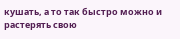кушать, а то так быстро можно и растерять свою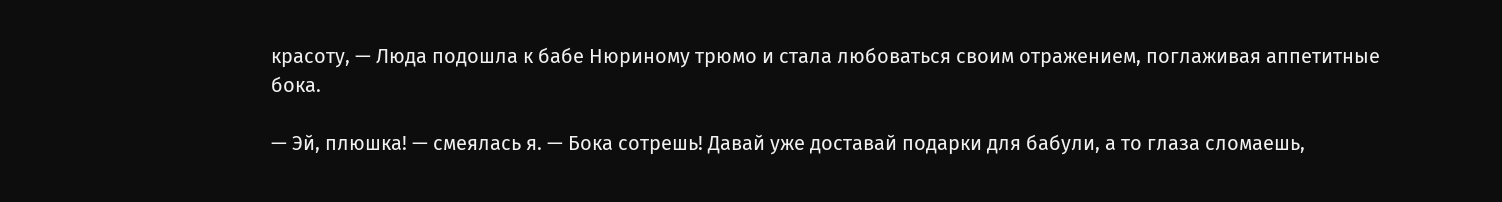красоту, — Люда подошла к бабе Нюриному трюмо и стала любоваться своим отражением, поглаживая аппетитные бока.

— Эй, плюшка! — смеялась я. — Бока сотрешь! Давай уже доставай подарки для бабули, а то глаза сломаешь,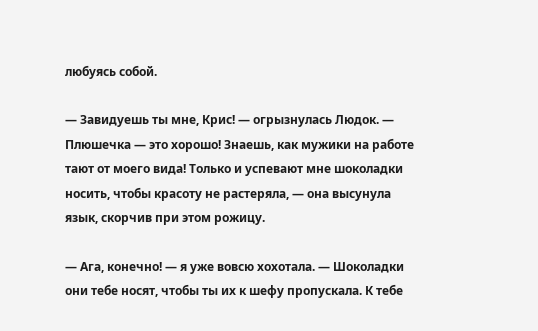любуясь собой.

— Завидуешь ты мне, Крис! — огрызнулась Людок. — Плюшечка — это хорошо! Знаешь, как мужики на работе тают от моего вида! Только и успевают мне шоколадки носить, чтобы красоту не растеряла, — она высунула язык, скорчив при этом рожицу.

— Ага, конечно! — я уже вовсю хохотала. — Шоколадки они тебе носят, чтобы ты их к шефу пропускала. К тебе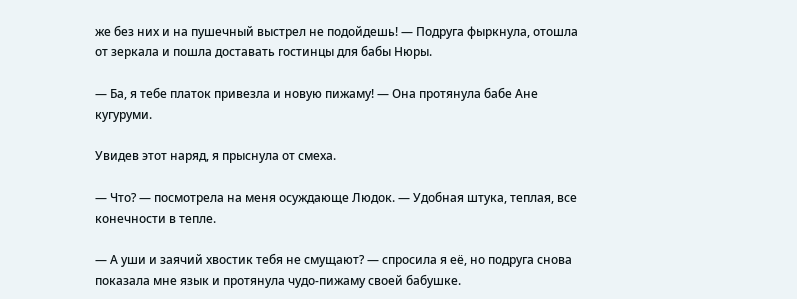же без них и на пушечный выстрел не подойдешь! — Подруга фыркнула, отошла от зеркала и пошла доставать гостинцы для бабы Нюры.

— Ба, я тебе платок привезла и новую пижаму! — Она протянула бабе Ане кугуруми.

Увидев этот наряд, я прыснула от смеха.

— Что? — посмотрела на меня осуждающе Людок. — Удобная штука, теплая, все конечности в тепле.

— А уши и заячий хвостик тебя не смущают? — спросила я её, но подруга снова показала мне язык и протянула чудо-пижаму своей бабушке.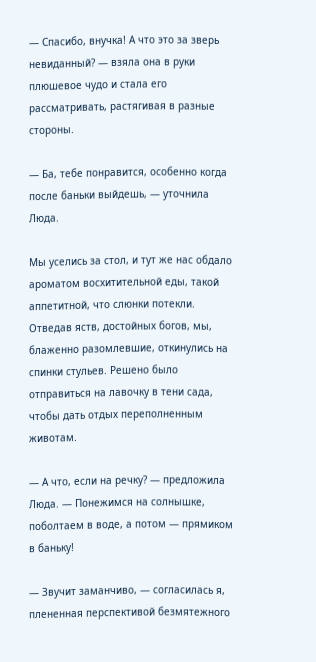— Спасибо, внучка! А что это за зверь невиданный? — взяла она в руки плюшевое чудо и стала его рассматривать, растягивая в разные стороны.

— Ба, тебе понравится, особенно когда после баньки выйдешь, — уточнила Люда.

Мы уселись за стол, и тут же нас обдало ароматом восхитительной еды, такой аппетитной, что слюнки потекли. Отведав яств, достойных богов, мы, блаженно разомлевшие, откинулись на спинки стульев. Решено было отправиться на лавочку в тени сада, чтобы дать отдых переполненным животам.

— А что, если на речку? — предложила Люда. — Понежимся на солнышке, поболтаем в воде, а потом — прямиком в баньку!

— Звучит заманчиво, — согласилась я, плененная перспективой безмятежного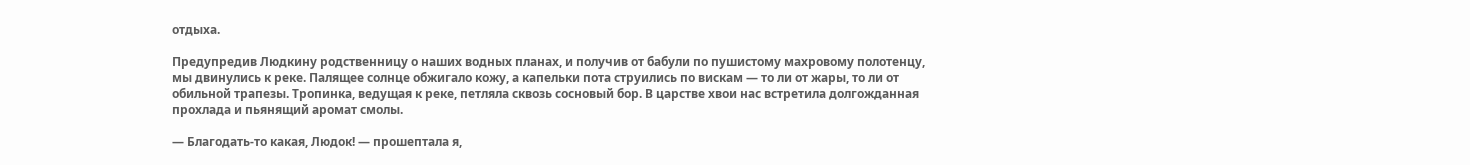отдыха.

Предупредив Людкину родственницу о наших водных планах, и получив от бабули по пушистому махровому полотенцу, мы двинулись к реке. Палящее солнце обжигало кожу, а капельки пота струились по вискам — то ли от жары, то ли от обильной трапезы. Тропинка, ведущая к реке, петляла сквозь сосновый бор. В царстве хвои нас встретила долгожданная прохлада и пьянящий аромат смолы.

— Благодать-то какая, Людок! — прошептала я,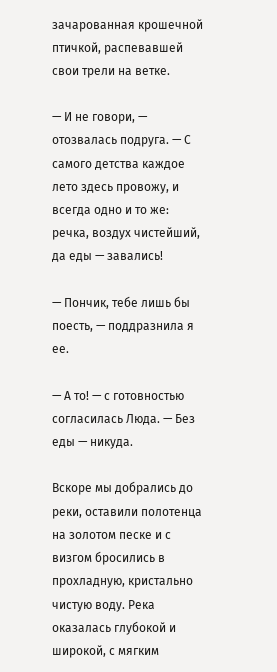зачарованная крошечной птичкой, распевавшей свои трели на ветке.

— И не говори, — отозвалась подруга. — С самого детства каждое лето здесь провожу, и всегда одно и то же: речка, воздух чистейший, да еды — завались!

— Пончик, тебе лишь бы поесть, — поддразнила я ее.

— А то! — с готовностью согласилась Люда. — Без еды — никуда.

Вскоре мы добрались до реки, оставили полотенца на золотом песке и с визгом бросились в прохладную, кристально чистую воду. Река оказалась глубокой и широкой, с мягким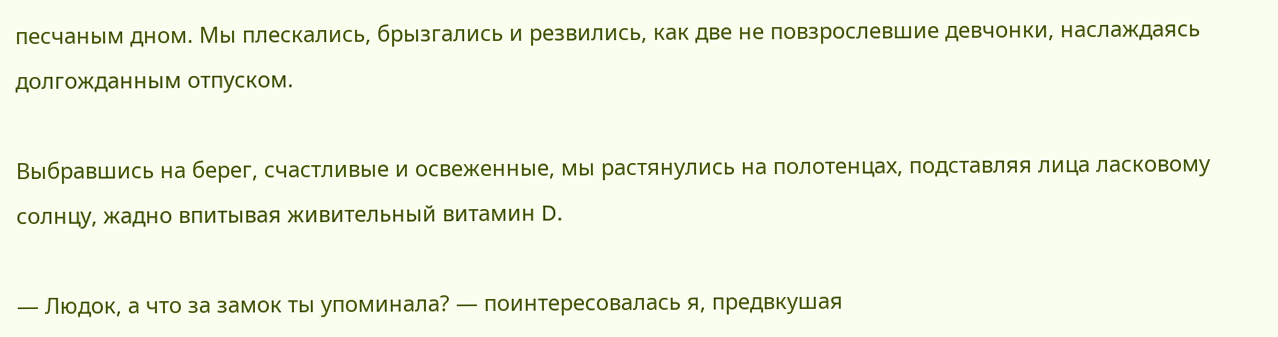песчаным дном. Мы плескались, брызгались и резвились, как две не повзрослевшие девчонки, наслаждаясь долгожданным отпуском.

Выбравшись на берег, счастливые и освеженные, мы растянулись на полотенцах, подставляя лица ласковому солнцу, жадно впитывая живительный витамин D.

— Людок, а что за замок ты упоминала? — поинтересовалась я, предвкушая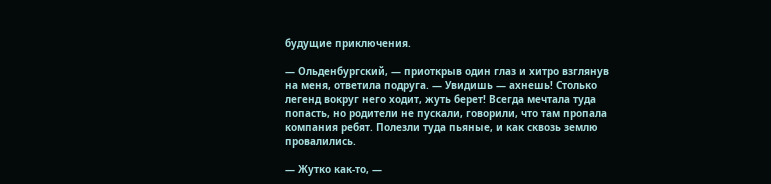будущие приключения.

— Ольденбургский, — приоткрыв один глаз и хитро взглянув на меня, ответила подруга. — Увидишь — ахнешь! Столько легенд вокруг него ходит, жуть берет! Всегда мечтала туда попасть, но родители не пускали, говорили, что там пропала компания ребят. Полезли туда пьяные, и как сквозь землю провалились.

— Жутко как-то, —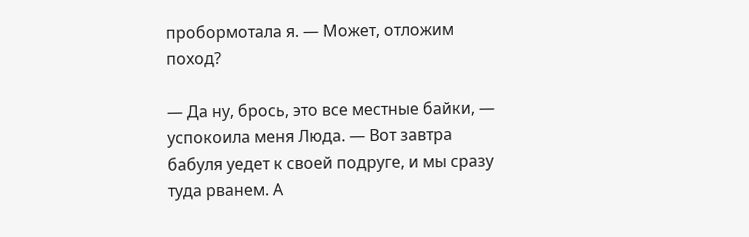пробормотала я. — Может, отложим поход?

— Да ну, брось, это все местные байки, — успокоила меня Люда. — Вот завтра бабуля уедет к своей подруге, и мы сразу туда рванем. А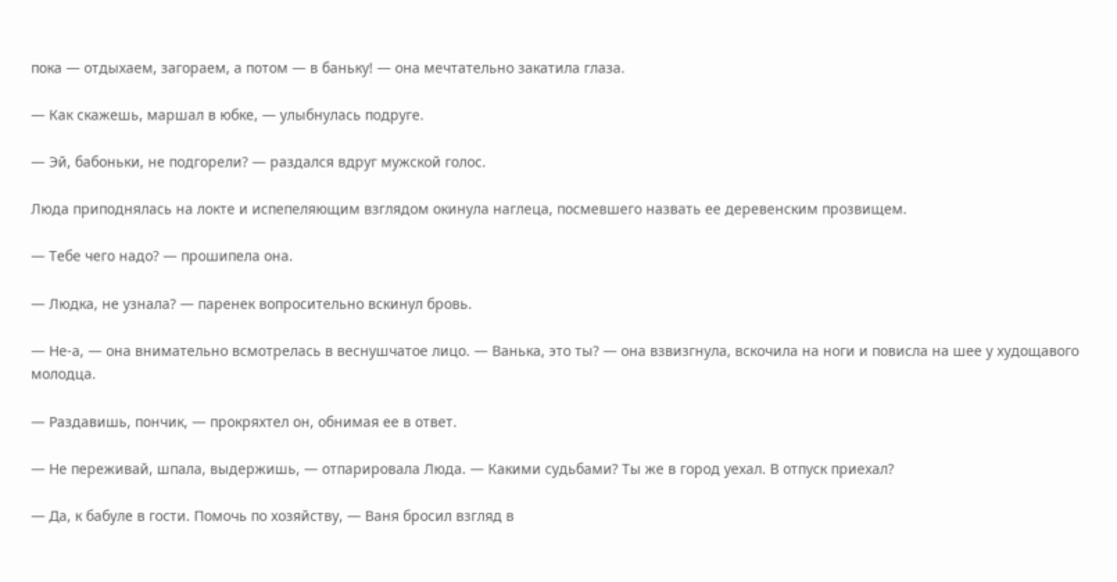пока — отдыхаем, загораем, а потом — в баньку! — она мечтательно закатила глаза.

— Как скажешь, маршал в юбке, — улыбнулась подруге.

— Эй, бабоньки, не подгорели? — раздался вдруг мужской голос.

Люда приподнялась на локте и испепеляющим взглядом окинула наглеца, посмевшего назвать ее деревенским прозвищем.

— Тебе чего надо? — прошипела она.

— Людка, не узнала? — паренек вопросительно вскинул бровь.

— Не-а, — она внимательно всмотрелась в веснушчатое лицо. — Ванька, это ты? — она взвизгнула, вскочила на ноги и повисла на шее у худощавого молодца.

— Раздавишь, пончик, — прокряхтел он, обнимая ее в ответ.

— Не переживай, шпала, выдержишь, — отпарировала Люда. — Какими судьбами? Ты же в город уехал. В отпуск приехал?

— Да, к бабуле в гости. Помочь по хозяйству, — Ваня бросил взгляд в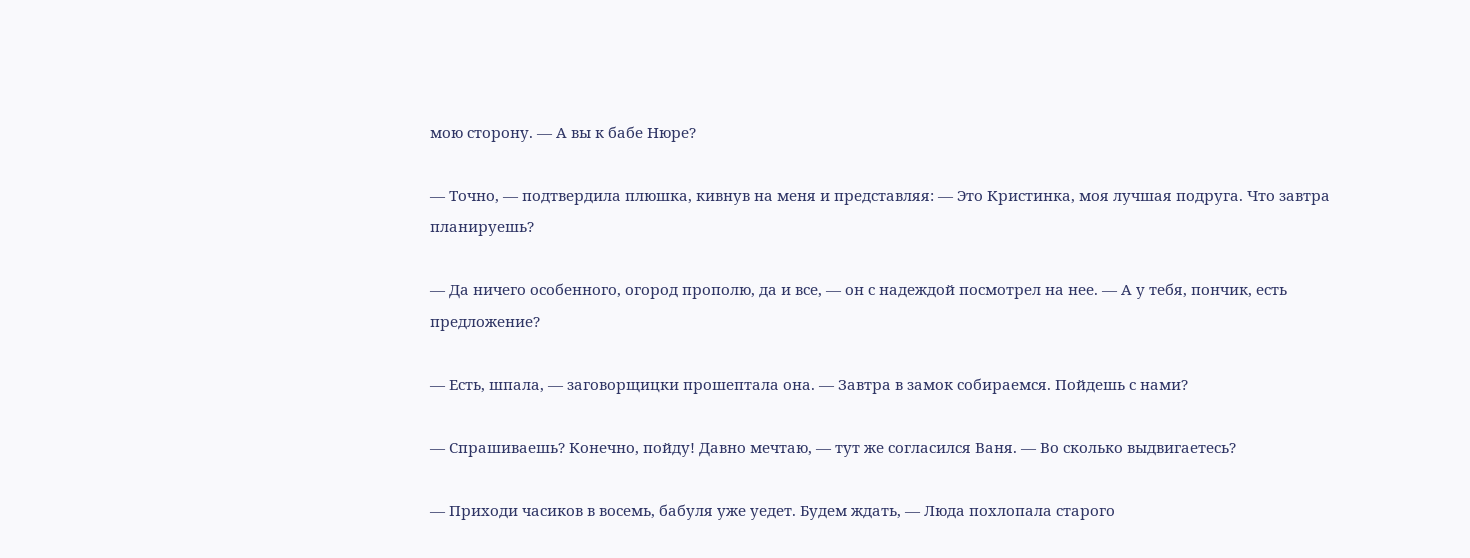мою сторону. — А вы к бабе Нюре?

— Точно, — подтвердила плюшка, кивнув на меня и представляя: — Это Кристинка, моя лучшая подруга. Что завтра планируешь?

— Да ничего особенного, огород прополю, да и все, — он с надеждой посмотрел на нее. — А у тебя, пончик, есть предложение?

— Есть, шпала, — заговорщицки прошептала она. — Завтра в замок собираемся. Пойдешь с нами?

— Спрашиваешь? Конечно, пойду! Давно мечтаю, — тут же согласился Ваня. — Во сколько выдвигаетесь?

— Приходи часиков в восемь, бабуля уже уедет. Будем ждать, — Люда похлопала старого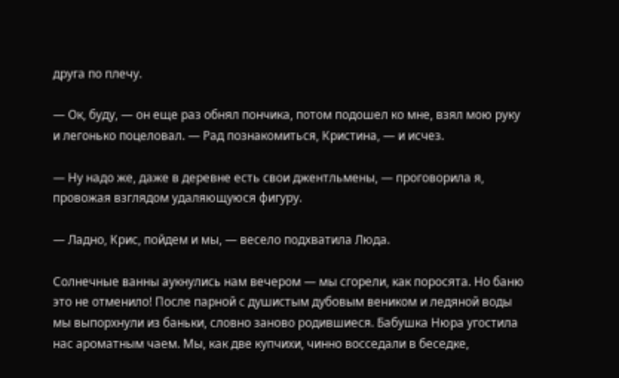друга по плечу.

— Ок, буду, — он еще раз обнял пончика, потом подошел ко мне, взял мою руку и легонько поцеловал. — Рад познакомиться, Кристина, — и исчез.

— Ну надо же, даже в деревне есть свои джентльмены, — проговорила я, провожая взглядом удаляющуюся фигуру.

— Ладно, Крис, пойдем и мы, — весело подхватила Люда.

Солнечные ванны аукнулись нам вечером — мы сгорели, как поросята. Но баню это не отменило! После парной с душистым дубовым веником и ледяной воды мы выпорхнули из баньки, словно заново родившиеся. Бабушка Нюра угостила нас ароматным чаем. Мы, как две купчихи, чинно восседали в беседке,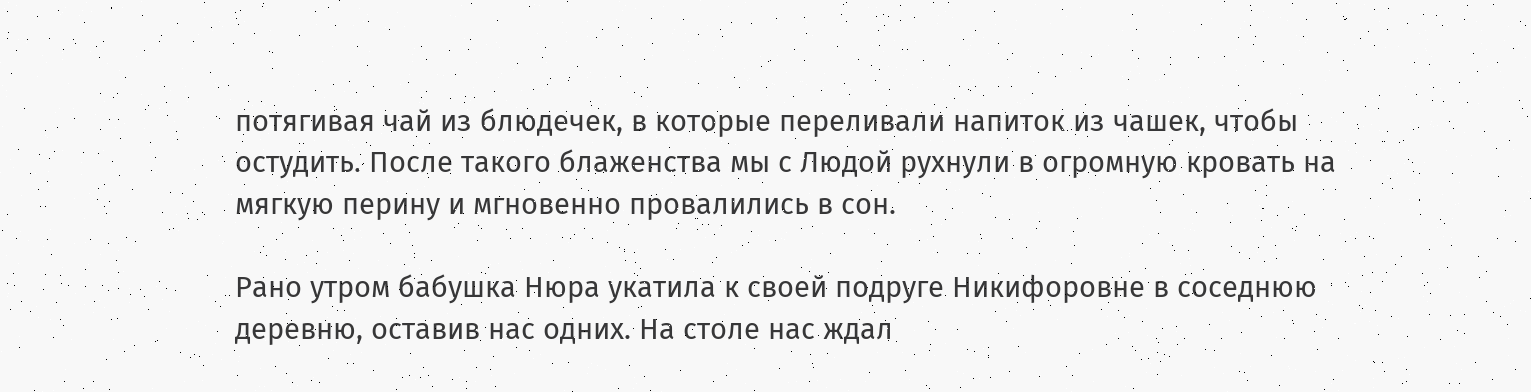потягивая чай из блюдечек, в которые переливали напиток из чашек, чтобы остудить. После такого блаженства мы с Людой рухнули в огромную кровать на мягкую перину и мгновенно провалились в сон.

Рано утром бабушка Нюра укатила к своей подруге Никифоровне в соседнюю деревню, оставив нас одних. На столе нас ждал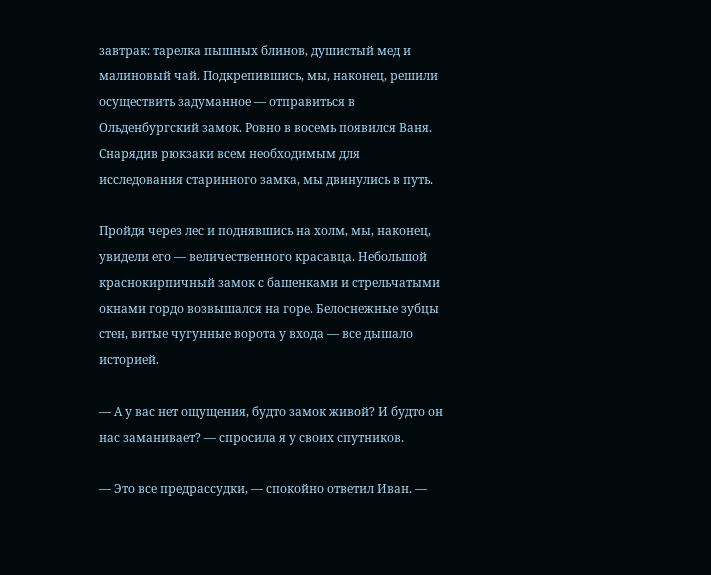завтрак: тарелка пышных блинов, душистый мед и малиновый чай. Подкрепившись, мы, наконец, решили осуществить задуманное — отправиться в Ольденбургский замок. Ровно в восемь появился Ваня. Снарядив рюкзаки всем необходимым для исследования старинного замка, мы двинулись в путь.

Пройдя через лес и поднявшись на холм, мы, наконец, увидели его — величественного красавца. Небольшой краснокирпичный замок с башенками и стрельчатыми окнами гордо возвышался на горе. Белоснежные зубцы стен, витые чугунные ворота у входа — все дышало историей.

— А у вас нет ощущения, будто замок живой? И будто он нас заманивает? — спросила я у своих спутников.

— Это все предрассудки, — спокойно ответил Иван. —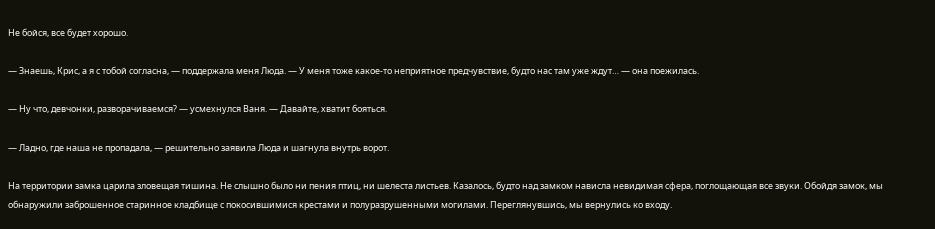Не бойся, все будет хорошо.

— Знаешь, Крис, а я с тобой согласна, — поддержала меня Люда. — У меня тоже какое-то неприятное предчувствие, будто нас там уже ждут… — она поежилась.

— Ну что, девчонки, разворачиваемся? — усмехнулся Ваня. — Давайте, хватит бояться.

— Ладно, где наша не пропадала, — решительно заявила Люда и шагнула внутрь ворот.

На территории замка царила зловещая тишина. Не слышно было ни пения птиц, ни шелеста листьев. Казалось, будто над замком нависла невидимая сфера, поглощающая все звуки. Обойдя замок, мы обнаружили заброшенное старинное кладбище с покосившимися крестами и полуразрушенными могилами. Переглянувшись, мы вернулись ко входу.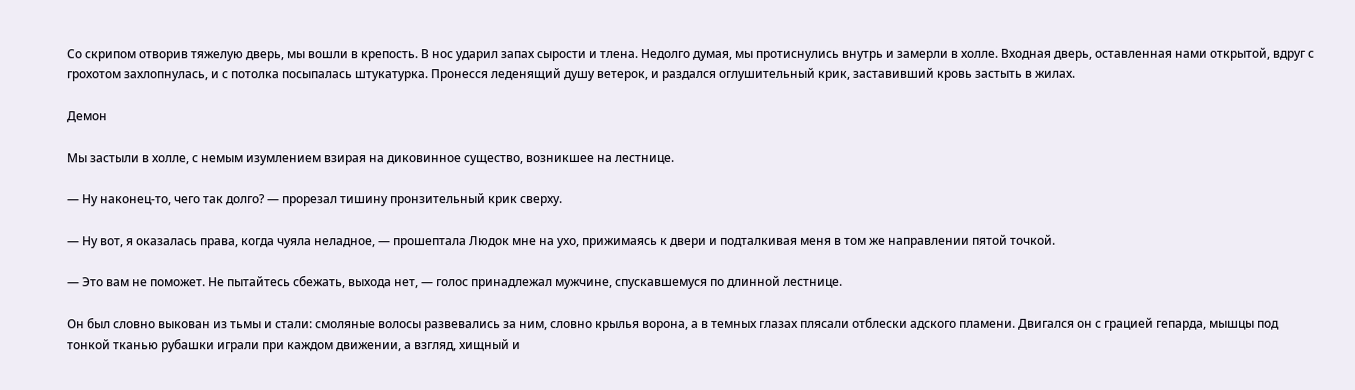Со скрипом отворив тяжелую дверь, мы вошли в крепость. В нос ударил запах сырости и тлена. Недолго думая, мы протиснулись внутрь и замерли в холле. Входная дверь, оставленная нами открытой, вдруг с грохотом захлопнулась, и с потолка посыпалась штукатурка. Пронесся леденящий душу ветерок, и раздался оглушительный крик, заставивший кровь застыть в жилах.

Демон

Мы застыли в холле, с немым изумлением взирая на диковинное существо, возникшее на лестнице.

— Ну наконец-то, чего так долго? — прорезал тишину пронзительный крик сверху.

— Ну вот, я оказалась права, когда чуяла неладное, — прошептала Людок мне на ухо, прижимаясь к двери и подталкивая меня в том же направлении пятой точкой.

— Это вам не поможет. Не пытайтесь сбежать, выхода нет, — голос принадлежал мужчине, спускавшемуся по длинной лестнице.

Он был словно выкован из тьмы и стали: смоляные волосы развевались за ним, словно крылья ворона, а в темных глазах плясали отблески адского пламени. Двигался он с грацией гепарда, мышцы под тонкой тканью рубашки играли при каждом движении, а взгляд, хищный и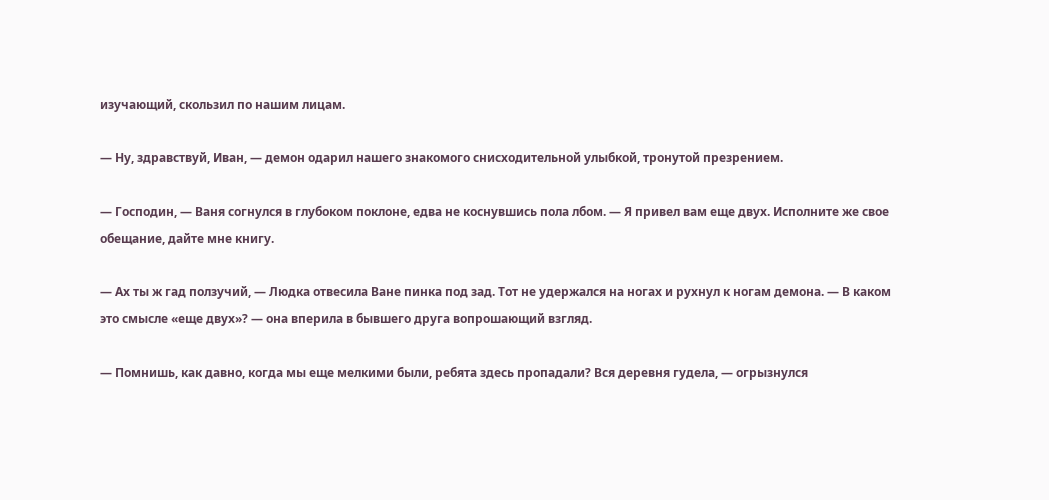изучающий, скользил по нашим лицам.

— Ну, здравствуй, Иван, — демон одарил нашего знакомого снисходительной улыбкой, тронутой презрением.

— Господин, — Ваня согнулся в глубоком поклоне, едва не коснувшись пола лбом. — Я привел вам еще двух. Исполните же свое обещание, дайте мне книгу.

— Ах ты ж гад ползучий, — Людка отвесила Ване пинка под зад. Тот не удержался на ногах и рухнул к ногам демона. — В каком это смысле «еще двух»? — она вперила в бывшего друга вопрошающий взгляд.

— Помнишь, как давно, когда мы еще мелкими были, ребята здесь пропадали? Вся деревня гудела, — огрызнулся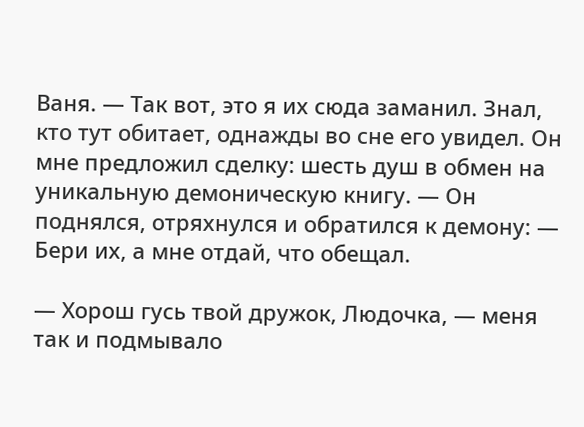Ваня. — Так вот, это я их сюда заманил. Знал, кто тут обитает, однажды во сне его увидел. Он мне предложил сделку: шесть душ в обмен на уникальную демоническую книгу. — Он поднялся, отряхнулся и обратился к демону: — Бери их, а мне отдай, что обещал.

— Хорош гусь твой дружок, Людочка, — меня так и подмывало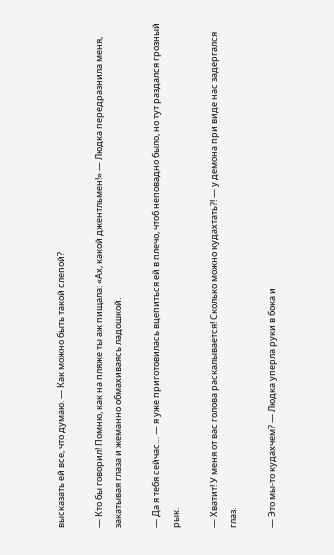высказать ей все, что думаю. — Как можно быть такой слепой?

— Кто бы говорил! Помню, как на пляже ты аж пищала: «Ах, какой джентльмен!» — Людка передразнила меня, закатывая глаза и жеманно обмахиваясь ладошкой.

— Да я тебя сейчас… — я уже приготовилась вцепиться ей в плечо, чтоб неповадно было, но тут раздался грозный рык.

— Хватит! У меня от вас голова раскалывается! Сколько можно кудахтать?! — у демона при виде нас задергался глаз.

— Это мы-то кудахчем? — Людка уперла руки в бока и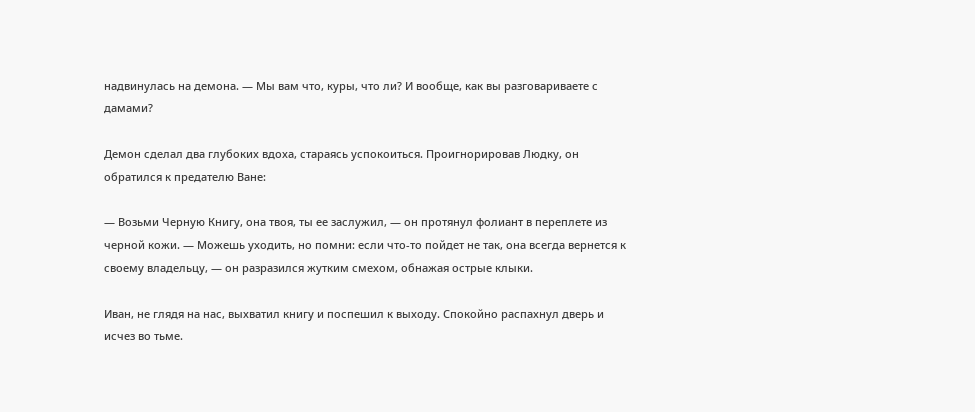надвинулась на демона. — Мы вам что, куры, что ли? И вообще, как вы разговариваете с дамами?

Демон сделал два глубоких вдоха, стараясь успокоиться. Проигнорировав Людку, он обратился к предателю Ване:

— Возьми Черную Книгу, она твоя, ты ее заслужил, — он протянул фолиант в переплете из черной кожи. — Можешь уходить, но помни: если что-то пойдет не так, она всегда вернется к своему владельцу, — он разразился жутким смехом, обнажая острые клыки.

Иван, не глядя на нас, выхватил книгу и поспешил к выходу. Спокойно распахнул дверь и исчез во тьме.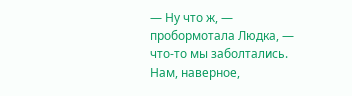— Ну что ж, — пробормотала Людка, — что-то мы заболтались. Нам, наверное,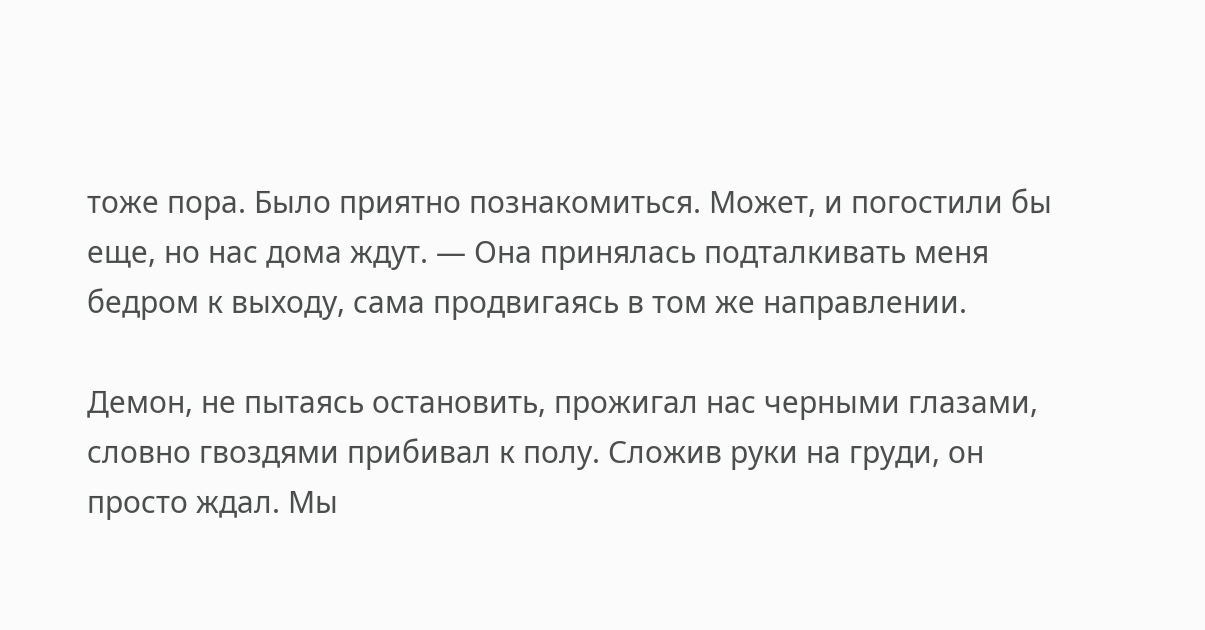тоже пора. Было приятно познакомиться. Может, и погостили бы еще, но нас дома ждут. — Она принялась подталкивать меня бедром к выходу, сама продвигаясь в том же направлении.

Демон, не пытаясь остановить, прожигал нас черными глазами, словно гвоздями прибивал к полу. Сложив руки на груди, он просто ждал. Мы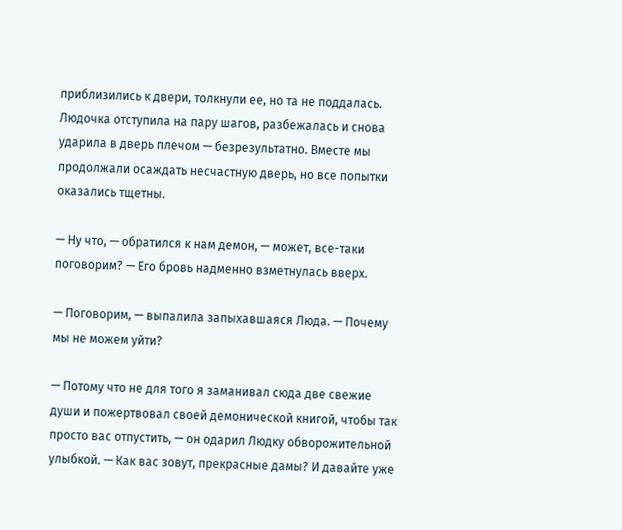приблизились к двери, толкнули ее, но та не поддалась. Людочка отступила на пару шагов, разбежалась и снова ударила в дверь плечом — безрезультатно. Вместе мы продолжали осаждать несчастную дверь, но все попытки оказались тщетны.

— Ну что, — обратился к нам демон, — может, все-таки поговорим? — Его бровь надменно взметнулась вверх.

— Поговорим, — выпалила запыхавшаяся Люда. — Почему мы не можем уйти?

— Потому что не для того я заманивал сюда две свежие души и пожертвовал своей демонической книгой, чтобы так просто вас отпустить, — он одарил Людку обворожительной улыбкой. — Как вас зовут, прекрасные дамы? И давайте уже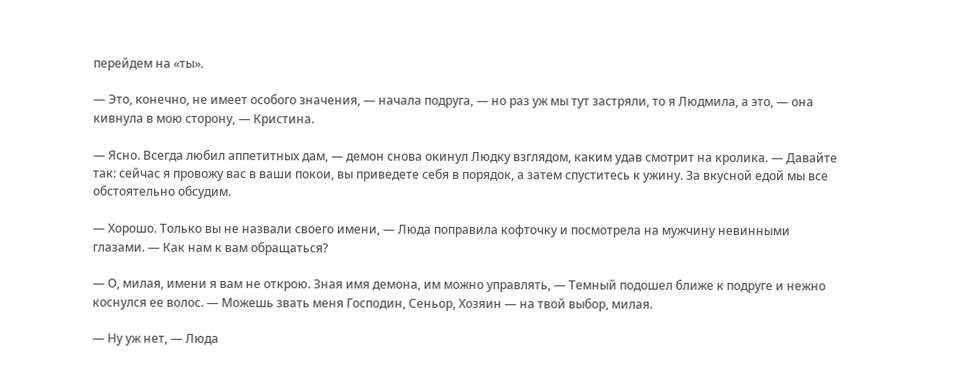перейдем на «ты».

— Это, конечно, не имеет особого значения, — начала подруга, — но раз уж мы тут застряли, то я Людмила, а это, — она кивнула в мою сторону, — Кристина.

— Ясно. Всегда любил аппетитных дам, — демон снова окинул Людку взглядом, каким удав смотрит на кролика. — Давайте так: сейчас я провожу вас в ваши покои, вы приведете себя в порядок, а затем спуститесь к ужину. За вкусной едой мы все обстоятельно обсудим.

— Хорошо. Только вы не назвали своего имени, — Люда поправила кофточку и посмотрела на мужчину невинными глазами. — Как нам к вам обращаться?

— О, милая, имени я вам не открою. Зная имя демона, им можно управлять, — Темный подошел ближе к подруге и нежно коснулся ее волос. — Можешь звать меня Господин, Сеньор, Хозяин — на твой выбор, милая.

— Ну уж нет, — Люда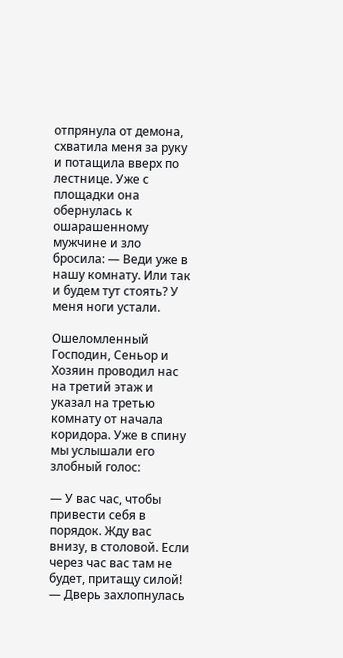отпрянула от демона, схватила меня за руку и потащила вверх по лестнице. Уже с площадки она обернулась к ошарашенному мужчине и зло бросила: — Веди уже в нашу комнату. Или так и будем тут стоять? У меня ноги устали.

Ошеломленный Господин, Сеньор и Хозяин проводил нас на третий этаж и указал на третью комнату от начала коридора. Уже в спину мы услышали его злобный голос:

— У вас час, чтобы привести себя в порядок. Жду вас внизу, в столовой. Если через час вас там не будет, притащу силой! — Дверь захлопнулась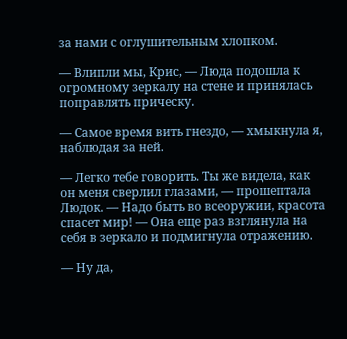за нами с оглушительным хлопком.

— Влипли мы, Крис, — Люда подошла к огромному зеркалу на стене и принялась поправлять прическу.

— Самое время вить гнездо, — хмыкнула я, наблюдая за ней.

— Легко тебе говорить. Ты же видела, как он меня сверлил глазами, — прошептала Людок. — Надо быть во всеоружии, красота спасет мир! — Она еще раз взглянула на себя в зеркало и подмигнула отражению.

— Ну да,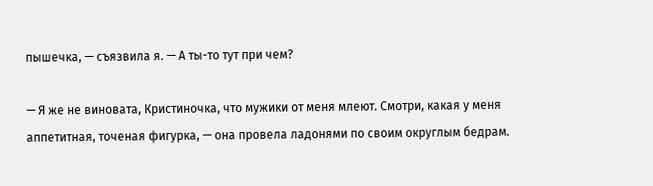пышечка, — съязвила я. — А ты-то тут при чем?

— Я же не виновата, Кристиночка, что мужики от меня млеют. Смотри, какая у меня аппетитная, точеная фигурка, — она провела ладонями по своим округлым бедрам.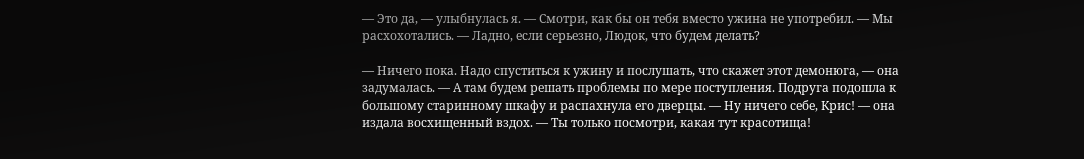— Это да, — улыбнулась я. — Смотри, как бы он тебя вместо ужина не употребил. — Мы расхохотались. — Ладно, если серьезно, Людок, что будем делать?

— Ничего пока. Надо спуститься к ужину и послушать, что скажет этот демонюга, — она задумалась. — А там будем решать проблемы по мере поступления. Подруга подошла к большому старинному шкафу и распахнула его дверцы. — Ну ничего себе, Крис! — она издала восхищенный вздох. — Ты только посмотри, какая тут красотища!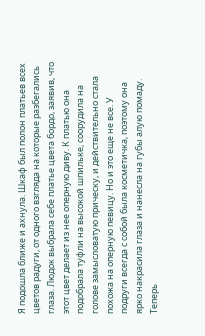Я подошла ближе и ахнула. Шкаф был полон платьев всех цветов радуги, от одного взгляда на которые разбегались глаза. Людок выбрала себе платье цвета бордо, заявив, что этот цвет делает из нее оперную диву. К платью она подобрала туфли на высокой шпильке, соорудила на голове замысловатую прическу, и действительно стала похожа на оперную певицу. Но и это еще не все. У подруги всегда с собой была косметичка, поэтому она ярко накрасила глаза и нанесла на губы алую помаду. Теперь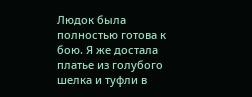Людок была полностью готова к бою. Я же достала платье из голубого шелка и туфли в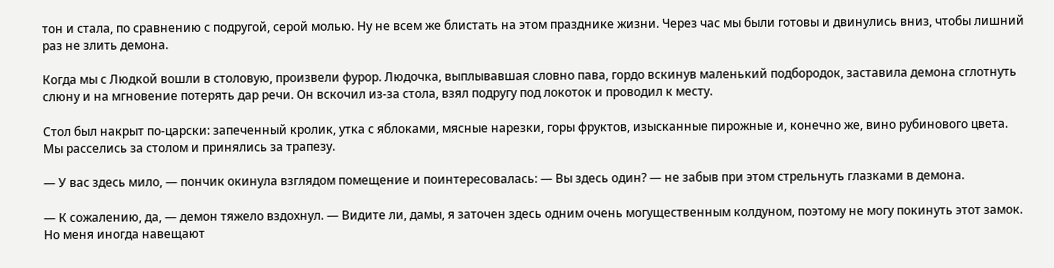тон и стала, по сравнению с подругой, серой молью. Ну не всем же блистать на этом празднике жизни. Через час мы были готовы и двинулись вниз, чтобы лишний раз не злить демона.

Когда мы с Людкой вошли в столовую, произвели фурор. Людочка, выплывавшая словно пава, гордо вскинув маленький подбородок, заставила демона сглотнуть слюну и на мгновение потерять дар речи. Он вскочил из-за стола, взял подругу под локоток и проводил к месту.

Стол был накрыт по-царски: запеченный кролик, утка с яблоками, мясные нарезки, горы фруктов, изысканные пирожные и, конечно же, вино рубинового цвета. Мы расселись за столом и принялись за трапезу.

— У вас здесь мило, — пончик окинула взглядом помещение и поинтересовалась: — Вы здесь один? — не забыв при этом стрельнуть глазками в демона.

— К сожалению, да, — демон тяжело вздохнул. — Видите ли, дамы, я заточен здесь одним очень могущественным колдуном, поэтому не могу покинуть этот замок. Но меня иногда навещают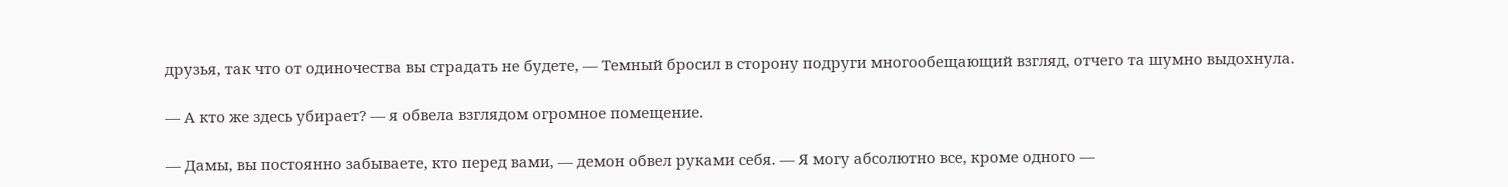друзья, так что от одиночества вы страдать не будете, — Темный бросил в сторону подруги многообещающий взгляд, отчего та шумно выдохнула.

— А кто же здесь убирает? — я обвела взглядом огромное помещение.

— Дамы, вы постоянно забываете, кто перед вами, — демон обвел руками себя. — Я могу абсолютно все, кроме одного —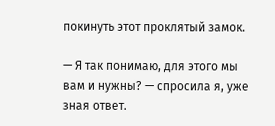покинуть этот проклятый замок.

— Я так понимаю, для этого мы вам и нужны? — спросила я, уже зная ответ.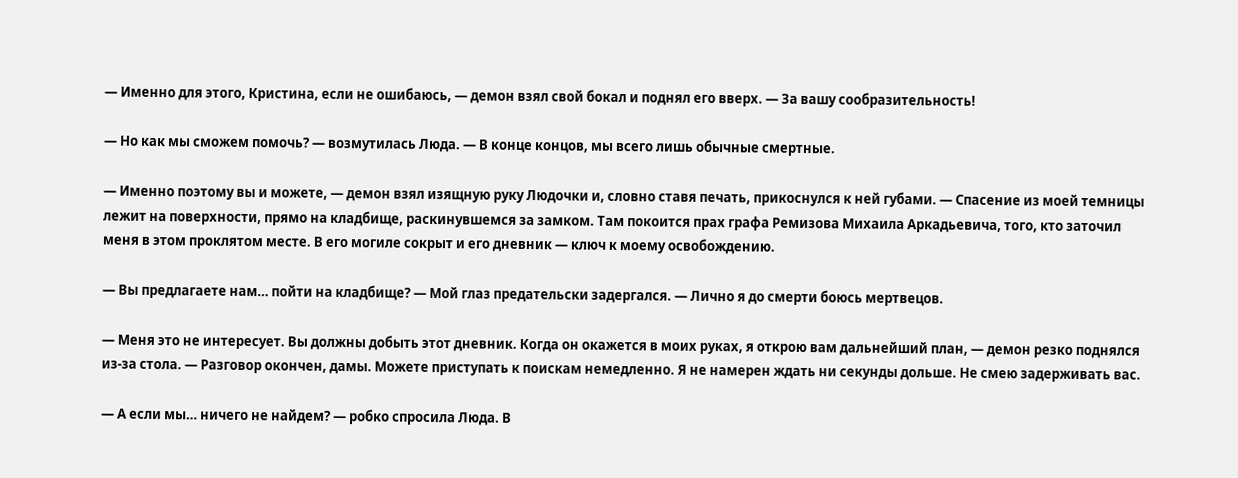— Именно для этого, Кристина, если не ошибаюсь, — демон взял свой бокал и поднял его вверх. — За вашу сообразительность!

— Но как мы сможем помочь? — возмутилась Люда. — В конце концов, мы всего лишь обычные смертные.

— Именно поэтому вы и можете, — демон взял изящную руку Людочки и, словно ставя печать, прикоснулся к ней губами. — Спасение из моей темницы лежит на поверхности, прямо на кладбище, раскинувшемся за замком. Там покоится прах графа Ремизова Михаила Аркадьевича, того, кто заточил меня в этом проклятом месте. В его могиле сокрыт и его дневник — ключ к моему освобождению.

— Вы предлагаете нам… пойти на кладбище? — Мой глаз предательски задергался. — Лично я до смерти боюсь мертвецов.

— Меня это не интересует. Вы должны добыть этот дневник. Когда он окажется в моих руках, я открою вам дальнейший план, — демон резко поднялся из-за стола. — Разговор окончен, дамы. Можете приступать к поискам немедленно. Я не намерен ждать ни секунды дольше. Не смею задерживать вас.

— А если мы… ничего не найдем? — робко спросила Люда. В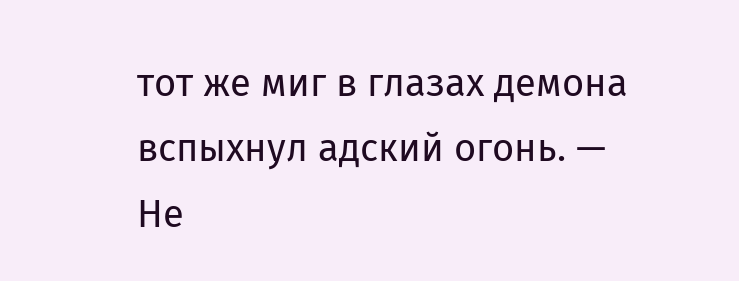тот же миг в глазах демона вспыхнул адский огонь. — Не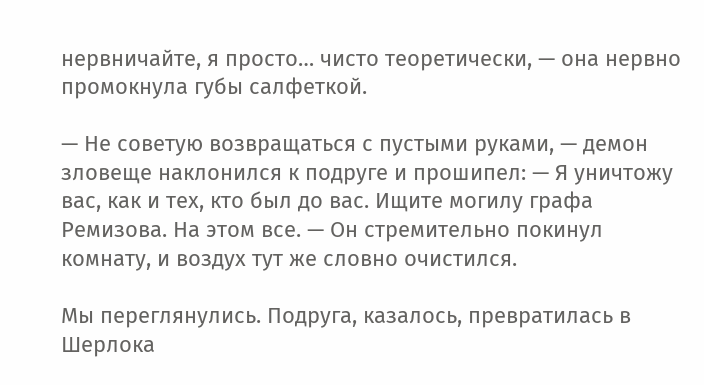нервничайте, я просто… чисто теоретически, — она нервно промокнула губы салфеткой.

— Не советую возвращаться с пустыми руками, — демон зловеще наклонился к подруге и прошипел: — Я уничтожу вас, как и тех, кто был до вас. Ищите могилу графа Ремизова. На этом все. — Он стремительно покинул комнату, и воздух тут же словно очистился.

Мы переглянулись. Подруга, казалось, превратилась в Шерлока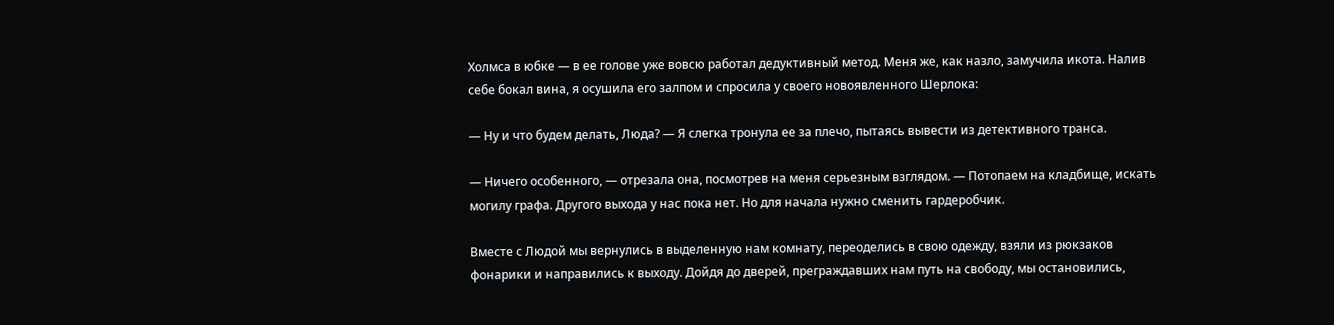Холмса в юбке — в ее голове уже вовсю работал дедуктивный метод. Меня же, как назло, замучила икота. Налив себе бокал вина, я осушила его залпом и спросила у своего новоявленного Шерлока:

— Ну и что будем делать, Люда? — Я слегка тронула ее за плечо, пытаясь вывести из детективного транса.

— Ничего особенного, — отрезала она, посмотрев на меня серьезным взглядом. — Потопаем на кладбище, искать могилу графа. Другого выхода у нас пока нет. Но для начала нужно сменить гардеробчик.

Вместе с Людой мы вернулись в выделенную нам комнату, переоделись в свою одежду, взяли из рюкзаков фонарики и направились к выходу. Дойдя до дверей, преграждавших нам путь на свободу, мы остановились,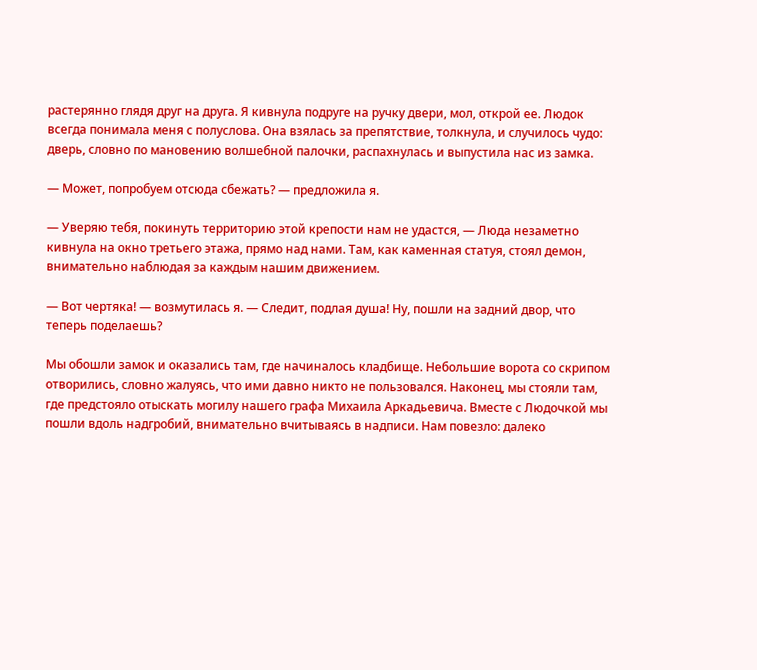растерянно глядя друг на друга. Я кивнула подруге на ручку двери, мол, открой ее. Людок всегда понимала меня с полуслова. Она взялась за препятствие, толкнула, и случилось чудо: дверь, словно по мановению волшебной палочки, распахнулась и выпустила нас из замка.

— Может, попробуем отсюда сбежать? — предложила я.

— Уверяю тебя, покинуть территорию этой крепости нам не удастся, — Люда незаметно кивнула на окно третьего этажа, прямо над нами. Там, как каменная статуя, стоял демон, внимательно наблюдая за каждым нашим движением.

— Вот чертяка! — возмутилась я. — Следит, подлая душа! Ну, пошли на задний двор, что теперь поделаешь?

Мы обошли замок и оказались там, где начиналось кладбище. Небольшие ворота со скрипом отворились, словно жалуясь, что ими давно никто не пользовался. Наконец, мы стояли там, где предстояло отыскать могилу нашего графа Михаила Аркадьевича. Вместе с Людочкой мы пошли вдоль надгробий, внимательно вчитываясь в надписи. Нам повезло: далеко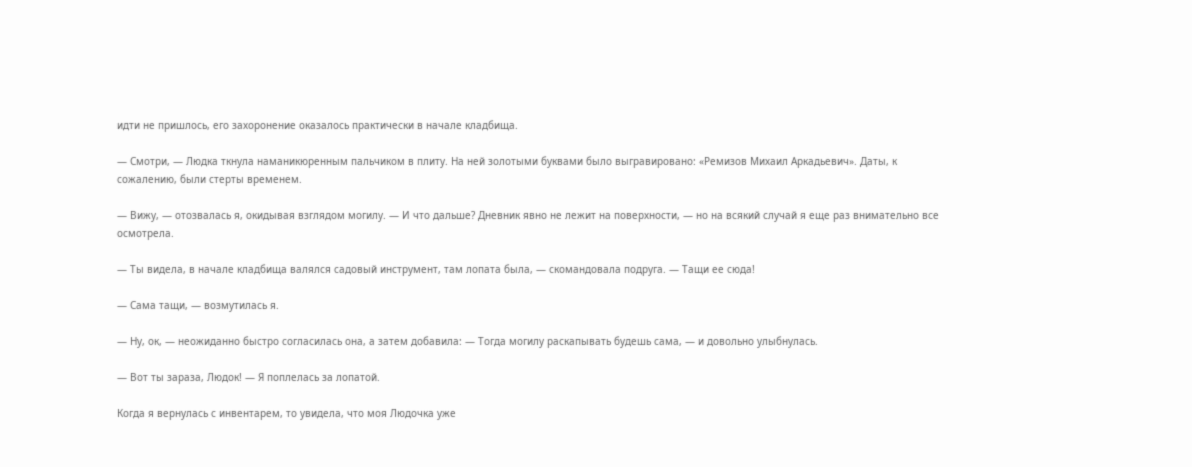идти не пришлось, его захоронение оказалось практически в начале кладбища.

— Смотри, — Людка ткнула наманикюренным пальчиком в плиту. На ней золотыми буквами было выгравировано: «Ремизов Михаил Аркадьевич». Даты, к сожалению, были стерты временем.

— Вижу, — отозвалась я, окидывая взглядом могилу. — И что дальше? Дневник явно не лежит на поверхности, — но на всякий случай я еще раз внимательно все осмотрела.

— Ты видела, в начале кладбища валялся садовый инструмент, там лопата была, — скомандовала подруга. — Тащи ее сюда!

— Сама тащи, — возмутилась я.

— Ну, ок, — неожиданно быстро согласилась она, а затем добавила: — Тогда могилу раскапывать будешь сама, — и довольно улыбнулась.

— Вот ты зараза, Людок! — Я поплелась за лопатой.

Когда я вернулась с инвентарем, то увидела, что моя Людочка уже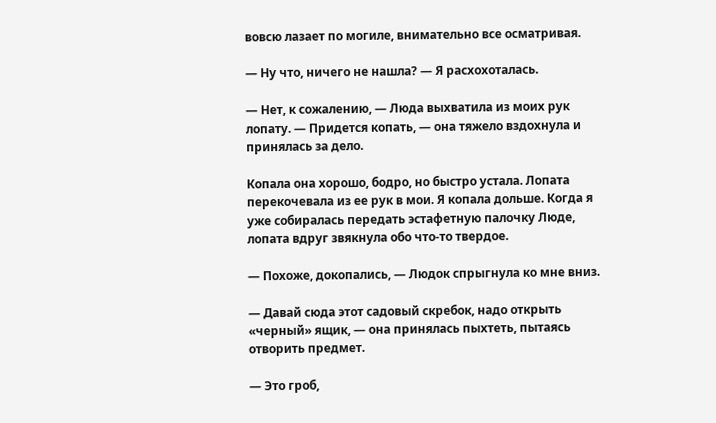вовсю лазает по могиле, внимательно все осматривая.

— Ну что, ничего не нашла? — Я расхохоталась.

— Нет, к сожалению, — Люда выхватила из моих рук лопату. — Придется копать, — она тяжело вздохнула и принялась за дело.

Копала она хорошо, бодро, но быстро устала. Лопата перекочевала из ее рук в мои. Я копала дольше. Когда я уже собиралась передать эстафетную палочку Люде, лопата вдруг звякнула обо что-то твердое.

— Похоже, докопались, — Людок спрыгнула ко мне вниз.

— Давай сюда этот садовый скребок, надо открыть «черный» ящик, — она принялась пыхтеть, пытаясь отворить предмет.

— Это гроб,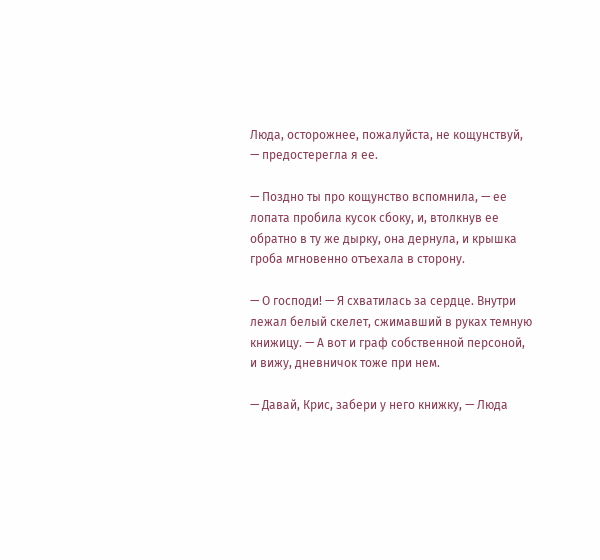Люда, осторожнее, пожалуйста, не кощунствуй, — предостерегла я ее.

— Поздно ты про кощунство вспомнила, — ее лопата пробила кусок сбоку, и, втолкнув ее обратно в ту же дырку, она дернула, и крышка гроба мгновенно отъехала в сторону.

— О господи! — Я схватилась за сердце. Внутри лежал белый скелет, сжимавший в руках темную книжицу. — А вот и граф собственной персоной, и вижу, дневничок тоже при нем.

— Давай, Крис, забери у него книжку, — Люда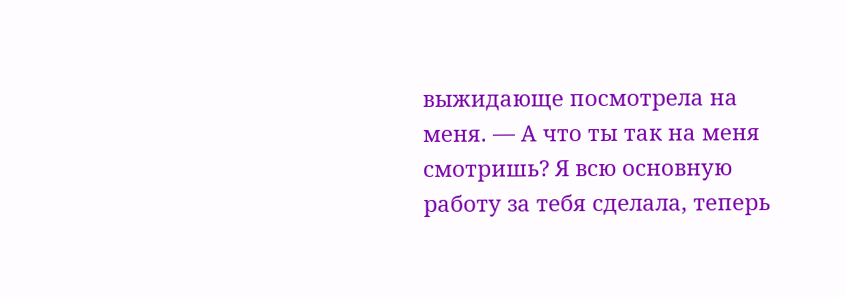выжидающе посмотрела на меня. — А что ты так на меня смотришь? Я всю основную работу за тебя сделала, теперь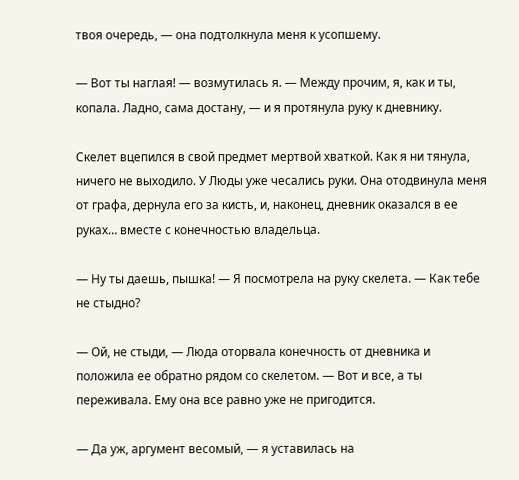твоя очередь, — она подтолкнула меня к усопшему.

— Вот ты наглая! — возмутилась я. — Между прочим, я, как и ты, копала. Ладно, сама достану, — и я протянула руку к дневнику.

Скелет вцепился в свой предмет мертвой хваткой. Как я ни тянула, ничего не выходило. У Люды уже чесались руки. Она отодвинула меня от графа, дернула его за кисть, и, наконец, дневник оказался в ее руках… вместе с конечностью владельца.

— Ну ты даешь, пышка! — Я посмотрела на руку скелета. — Как тебе не стыдно?

— Ой, не стыди, — Люда оторвала конечность от дневника и положила ее обратно рядом со скелетом. — Вот и все, а ты переживала. Ему она все равно уже не пригодится.

— Да уж, аргумент весомый, — я уставилась на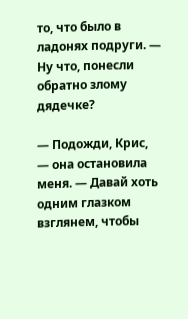то, что было в ладонях подруги. — Ну что, понесли обратно злому дядечке?

— Подожди, Крис, — она остановила меня. — Давай хоть одним глазком взглянем, чтобы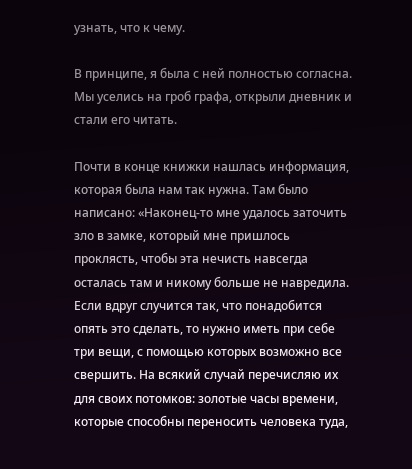узнать, что к чему.

В принципе, я была с ней полностью согласна. Мы уселись на гроб графа, открыли дневник и стали его читать.

Почти в конце книжки нашлась информация, которая была нам так нужна. Там было написано: «Наконец-то мне удалось заточить зло в замке, который мне пришлось проклясть, чтобы эта нечисть навсегда осталась там и никому больше не навредила. Если вдруг случится так, что понадобится опять это сделать, то нужно иметь при себе три вещи, с помощью которых возможно все свершить. На всякий случай перечисляю их для своих потомков: золотые часы времени, которые способны переносить человека туда,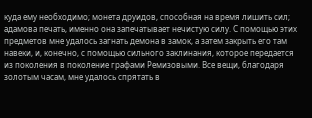куда ему необходимо; монета друидов, способная на время лишить сил; адамова печать, именно она запечатывает нечистую силу. С помощью этих предметов мне удалось загнать демона в замок, а затем закрыть его там навеки, и, конечно, с помощью сильного заклинания, которое передается из поколения в поколение графами Ремизовыми. Все вещи, благодаря золотым часам, мне удалось спрятать в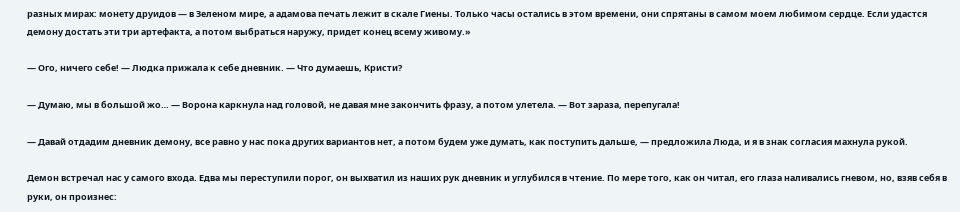разных мирах: монету друидов — в Зеленом мире, а адамова печать лежит в скале Гиены. Только часы остались в этом времени, они спрятаны в самом моем любимом сердце. Если удастся демону достать эти три артефакта, а потом выбраться наружу, придет конец всему живому.»

— Ого, ничего себе! — Людка прижала к себе дневник. — Что думаешь, Кристи?

— Думаю, мы в большой жо… — Ворона каркнула над головой, не давая мне закончить фразу, а потом улетела. — Вот зараза, перепугала!

— Давай отдадим дневник демону, все равно у нас пока других вариантов нет, а потом будем уже думать, как поступить дальше, — предложила Люда, и я в знак согласия махнула рукой.

Демон встречал нас у самого входа. Едва мы переступили порог, он выхватил из наших рук дневник и углубился в чтение. По мере того, как он читал, его глаза наливались гневом, но, взяв себя в руки, он произнес: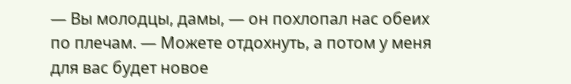— Вы молодцы, дамы, — он похлопал нас обеих по плечам. — Можете отдохнуть, а потом у меня для вас будет новое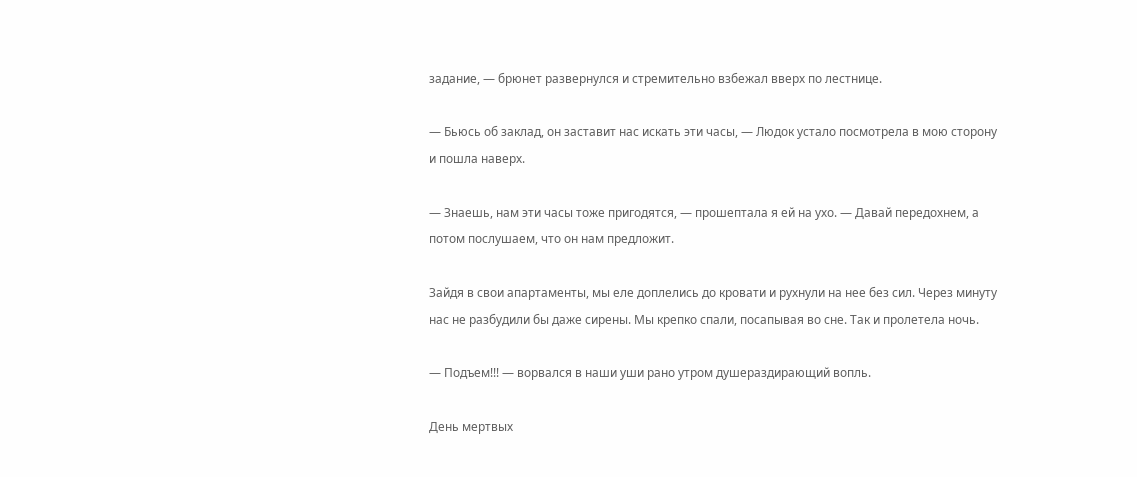задание, — брюнет развернулся и стремительно взбежал вверх по лестнице.

— Бьюсь об заклад, он заставит нас искать эти часы, — Людок устало посмотрела в мою сторону и пошла наверх.

— Знаешь, нам эти часы тоже пригодятся, — прошептала я ей на ухо. — Давай передохнем, а потом послушаем, что он нам предложит.

Зайдя в свои апартаменты, мы еле доплелись до кровати и рухнули на нее без сил. Через минуту нас не разбудили бы даже сирены. Мы крепко спали, посапывая во сне. Так и пролетела ночь.

— Подъем!!! — ворвался в наши уши рано утром душераздирающий вопль.

День мертвых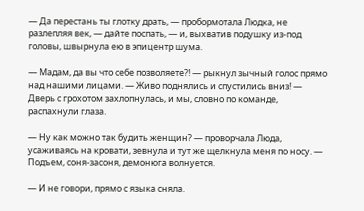— Да перестань ты глотку драть, — пробормотала Людка, не разлепляя век, — дайте поспать, — и, выхватив подушку из-под головы, швырнула ею в эпицентр шума.

— Мадам, да вы что себе позволяете?! — рыкнул зычный голос прямо над нашими лицами. — Живо поднялись и спустились вниз! — Дверь с грохотом захлопнулась, и мы, словно по команде, распахнули глаза.

— Ну как можно так будить женщин? — проворчала Люда, усаживаясь на кровати, зевнула и тут же щелкнула меня по носу. — Подъем, соня-засоня, демонюга волнуется.

— И не говори, прямо с языка сняла.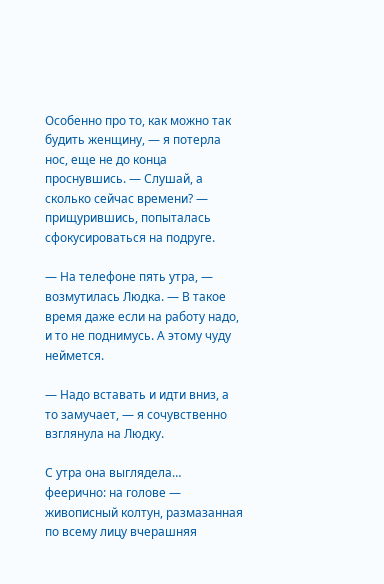Особенно про то, как можно так будить женщину, — я потерла нос, еще не до конца проснувшись. — Слушай, а сколько сейчас времени? — прищурившись, попыталась сфокусироваться на подруге.

— На телефоне пять утра, — возмутилась Людка. — В такое время даже если на работу надо, и то не поднимусь. А этому чуду неймется.

— Надо вставать и идти вниз, а то замучает, — я сочувственно взглянула на Людку.

С утра она выглядела… феерично: на голове — живописный колтун, размазанная по всему лицу вчерашняя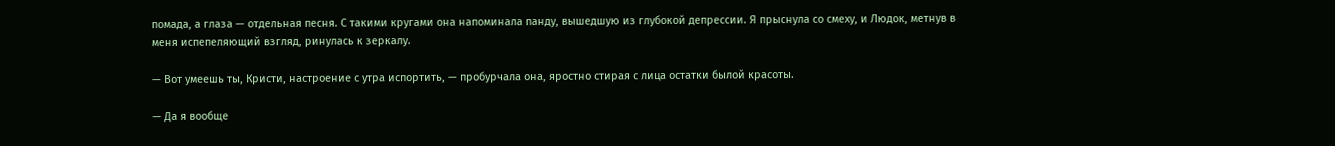помада, а глаза — отдельная песня. С такими кругами она напоминала панду, вышедшую из глубокой депрессии. Я прыснула со смеху, и Людок, метнув в меня испепеляющий взгляд, ринулась к зеркалу.

— Вот умеешь ты, Кристи, настроение с утра испортить, — пробурчала она, яростно стирая с лица остатки былой красоты.

— Да я вообще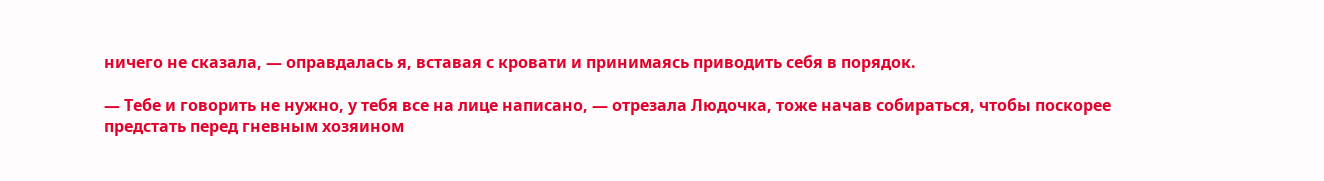ничего не сказала, — оправдалась я, вставая с кровати и принимаясь приводить себя в порядок.

— Тебе и говорить не нужно, у тебя все на лице написано, — отрезала Людочка, тоже начав собираться, чтобы поскорее предстать перед гневным хозяином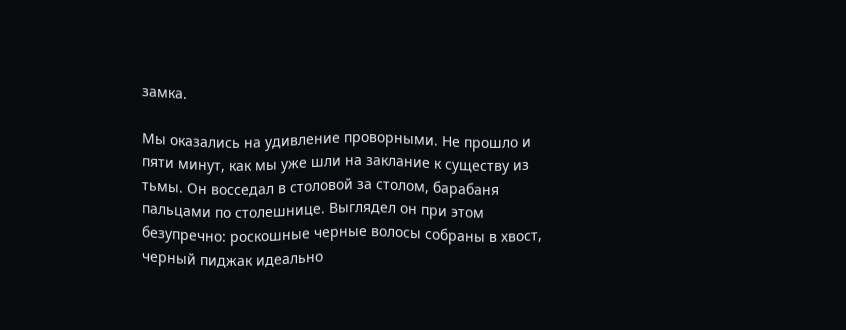замка.

Мы оказались на удивление проворными. Не прошло и пяти минут, как мы уже шли на заклание к существу из тьмы. Он восседал в столовой за столом, барабаня пальцами по столешнице. Выглядел он при этом безупречно: роскошные черные волосы собраны в хвост, черный пиджак идеально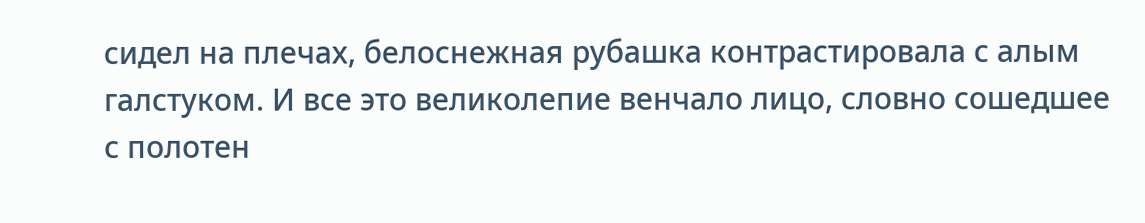сидел на плечах, белоснежная рубашка контрастировала с алым галстуком. И все это великолепие венчало лицо, словно сошедшее с полотен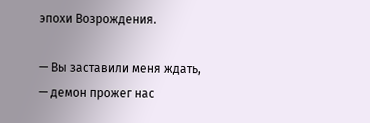эпохи Возрождения.

— Вы заставили меня ждать, — демон прожег нас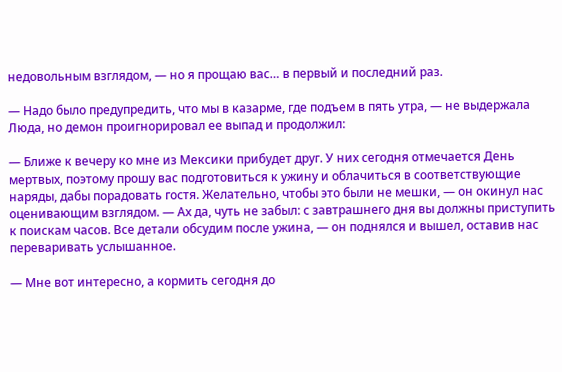недовольным взглядом, — но я прощаю вас… в первый и последний раз.

— Надо было предупредить, что мы в казарме, где подъем в пять утра, — не выдержала Люда, но демон проигнорировал ее выпад и продолжил:

— Ближе к вечеру ко мне из Мексики прибудет друг. У них сегодня отмечается День мертвых, поэтому прошу вас подготовиться к ужину и облачиться в соответствующие наряды, дабы порадовать гостя. Желательно, чтобы это были не мешки, — он окинул нас оценивающим взглядом. — Ах да, чуть не забыл: с завтрашнего дня вы должны приступить к поискам часов. Все детали обсудим после ужина, — он поднялся и вышел, оставив нас переваривать услышанное.

— Мне вот интересно, а кормить сегодня до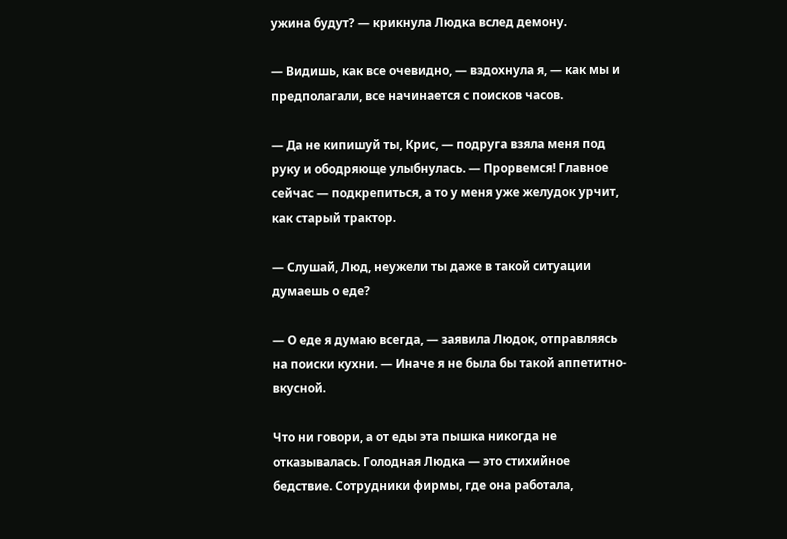ужина будут? — крикнула Людка вслед демону.

— Видишь, как все очевидно, — вздохнула я, — как мы и предполагали, все начинается с поисков часов.

— Да не кипишуй ты, Крис, — подруга взяла меня под руку и ободряюще улыбнулась. — Прорвемся! Главное сейчас — подкрепиться, а то у меня уже желудок урчит, как старый трактор.

— Слушай, Люд, неужели ты даже в такой ситуации думаешь о еде?

— О еде я думаю всегда, — заявила Людок, отправляясь на поиски кухни. — Иначе я не была бы такой аппетитно-вкусной.

Что ни говори, а от еды эта пышка никогда не отказывалась. Голодная Людка — это стихийное бедствие. Сотрудники фирмы, где она работала,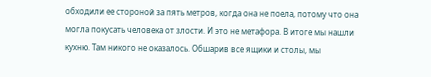обходили ее стороной за пять метров, когда она не поела, потому что она могла покусать человека от злости. И это не метафора. В итоге мы нашли кухню. Там никого не оказалось. Обшарив все ящики и столы, мы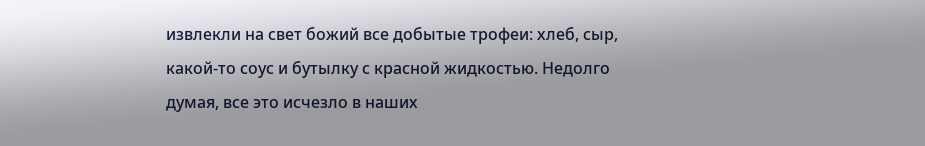извлекли на свет божий все добытые трофеи: хлеб, сыр, какой-то соус и бутылку с красной жидкостью. Недолго думая, все это исчезло в наших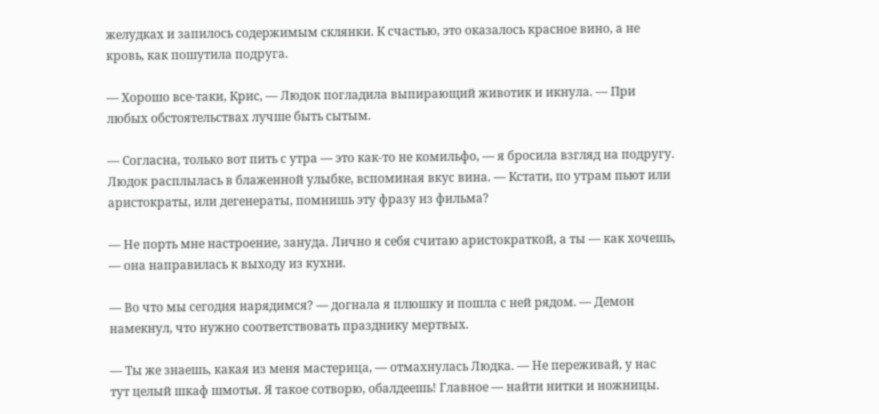желудках и запилось содержимым склянки. К счастью, это оказалось красное вино, а не кровь, как пошутила подруга.

— Хорошо все-таки, Крис, — Людок погладила выпирающий животик и икнула. — При любых обстоятельствах лучше быть сытым.

— Согласна, только вот пить с утра — это как-то не комильфо, — я бросила взгляд на подругу. Людок расплылась в блаженной улыбке, вспоминая вкус вина. — Кстати, по утрам пьют или аристократы, или дегенераты, помнишь эту фразу из фильма?

— Не порть мне настроение, зануда. Лично я себя считаю аристократкой, а ты — как хочешь, — она направилась к выходу из кухни.

— Во что мы сегодня нарядимся? — догнала я плюшку и пошла с ней рядом. — Демон намекнул, что нужно соответствовать празднику мертвых.

— Ты же знаешь, какая из меня мастерица, — отмахнулась Людка. — Не переживай, у нас тут целый шкаф шмотья. Я такое сотворю, обалдеешь! Главное — найти нитки и ножницы.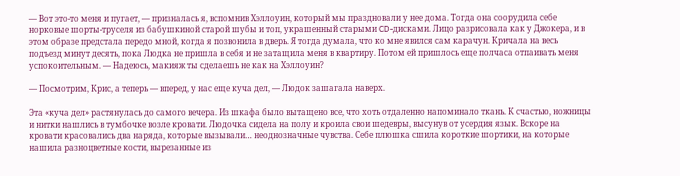— Вот это-то меня и пугает, — призналась я, вспомнив Хэллоуин, который мы праздновали у нее дома. Тогда она соорудила себе норковые шорты-труселя из бабушкиной старой шубы и топ, украшенный старыми CD-дисками. Лицо разрисовала как у Джокера, и в этом образе предстала передо мной, когда я позвонила в дверь. Я тогда думала, что ко мне явился сам карачун. Кричала на весь подъезд минут десять, пока Людка не пришла в себя и не затащила меня в квартиру. Потом ей пришлось еще полчаса отпаивать меня успокоительным. — Надеюсь, макияж ты сделаешь не как на Хэллоуин?

— Посмотрим, Крис, а теперь — вперед, у нас еще куча дел, — Людок зашагала наверх.

Эта «куча дел» растянулась до самого вечера. Из шкафа было вытащено все, что хоть отдаленно напоминало ткань. К счастью, ножницы и нитки нашлись в тумбочке возле кровати. Людочка сидела на полу и кроила свои шедевры, высунув от усердия язык. Вскоре на кровати красовались два наряда, которые вызывали… неоднозначные чувства. Себе плюшка сшила короткие шортики, на которые нашила разноцветные кости, вырезанные из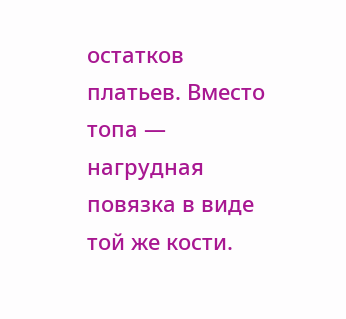остатков платьев. Вместо топа — нагрудная повязка в виде той же кости.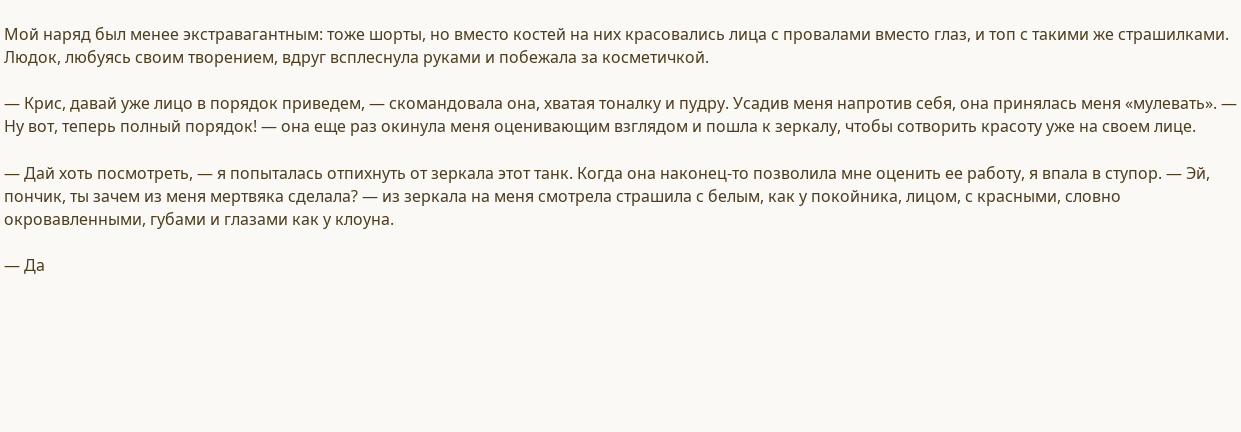Мой наряд был менее экстравагантным: тоже шорты, но вместо костей на них красовались лица с провалами вместо глаз, и топ с такими же страшилками. Людок, любуясь своим творением, вдруг всплеснула руками и побежала за косметичкой.

— Крис, давай уже лицо в порядок приведем, — скомандовала она, хватая тоналку и пудру. Усадив меня напротив себя, она принялась меня «мулевать». — Ну вот, теперь полный порядок! — она еще раз окинула меня оценивающим взглядом и пошла к зеркалу, чтобы сотворить красоту уже на своем лице.

— Дай хоть посмотреть, — я попыталась отпихнуть от зеркала этот танк. Когда она наконец-то позволила мне оценить ее работу, я впала в ступор. — Эй, пончик, ты зачем из меня мертвяка сделала? — из зеркала на меня смотрела страшила с белым, как у покойника, лицом, с красными, словно окровавленными, губами и глазами как у клоуна.

— Да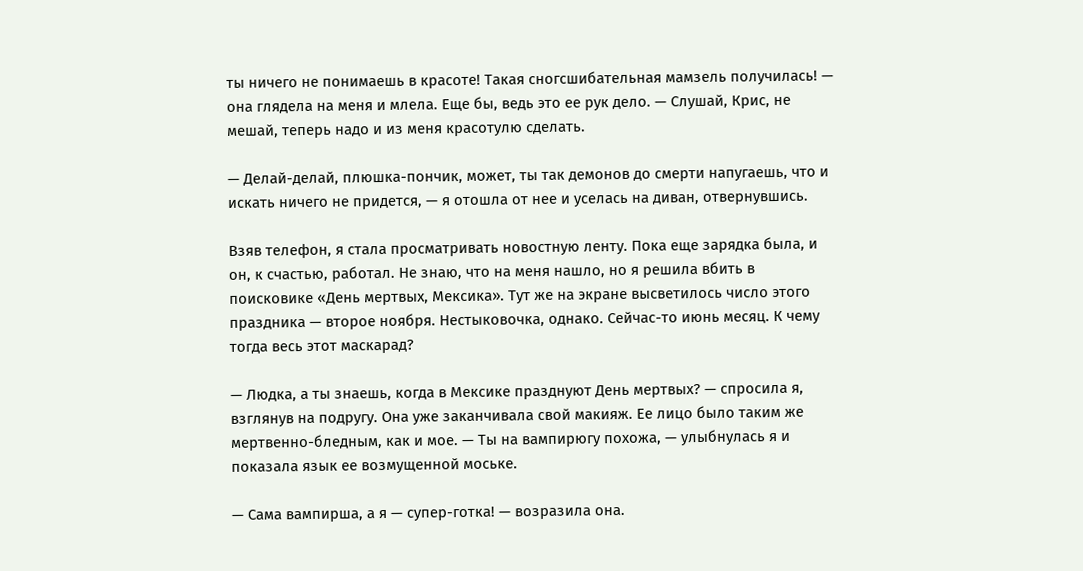ты ничего не понимаешь в красоте! Такая сногсшибательная мамзель получилась! — она глядела на меня и млела. Еще бы, ведь это ее рук дело. — Слушай, Крис, не мешай, теперь надо и из меня красотулю сделать.

— Делай-делай, плюшка-пончик, может, ты так демонов до смерти напугаешь, что и искать ничего не придется, — я отошла от нее и уселась на диван, отвернувшись.

Взяв телефон, я стала просматривать новостную ленту. Пока еще зарядка была, и он, к счастью, работал. Не знаю, что на меня нашло, но я решила вбить в поисковике «День мертвых, Мексика». Тут же на экране высветилось число этого праздника — второе ноября. Нестыковочка, однако. Сейчас-то июнь месяц. К чему тогда весь этот маскарад?

— Людка, а ты знаешь, когда в Мексике празднуют День мертвых? — спросила я, взглянув на подругу. Она уже заканчивала свой макияж. Ее лицо было таким же мертвенно-бледным, как и мое. — Ты на вампирюгу похожа, — улыбнулась я и показала язык ее возмущенной моське.

— Сама вампирша, а я — супер-готка! — возразила она.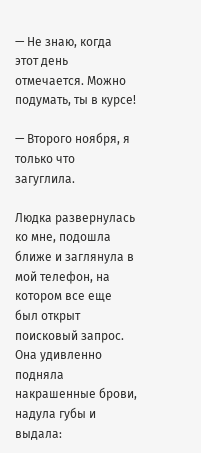— Не знаю, когда этот день отмечается. Можно подумать, ты в курсе!

— Второго ноября, я только что загуглила.

Людка развернулась ко мне, подошла ближе и заглянула в мой телефон, на котором все еще был открыт поисковый запрос. Она удивленно подняла накрашенные брови, надула губы и выдала: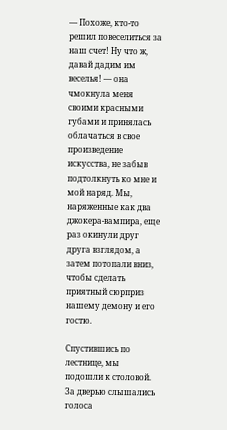— Похоже, кто-то решил повеселиться за наш счет! Ну что ж, давай дадим им веселья! — она чмокнула меня своими красными губами и принялась облачаться в свое произведение искусства, не забыв подтолкнуть ко мне и мой наряд. Мы, наряженные как два джокера-вампира, еще раз окинули друг друга взглядом, а затем потопали вниз, чтобы сделать приятный сюрприз нашему демону и его гостю.

Спустившись по лестнице, мы подошли к столовой. За дверью слышались голоса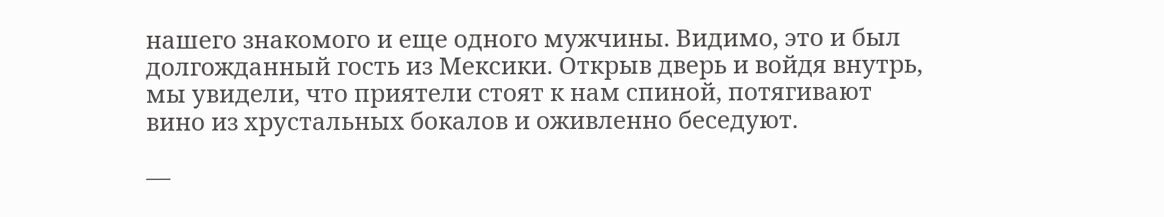нашего знакомого и еще одного мужчины. Видимо, это и был долгожданный гость из Мексики. Открыв дверь и войдя внутрь, мы увидели, что приятели стоят к нам спиной, потягивают вино из хрустальных бокалов и оживленно беседуют.

—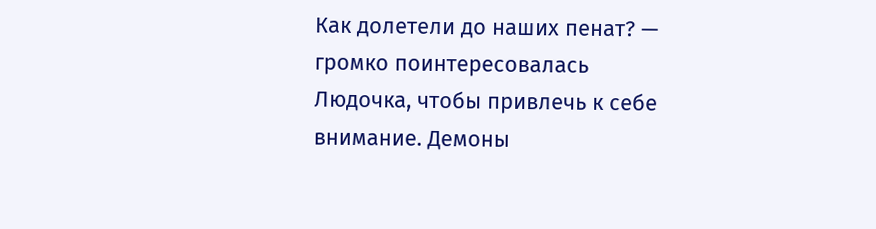Как долетели до наших пенат? — громко поинтересовалась Людочка, чтобы привлечь к себе внимание. Демоны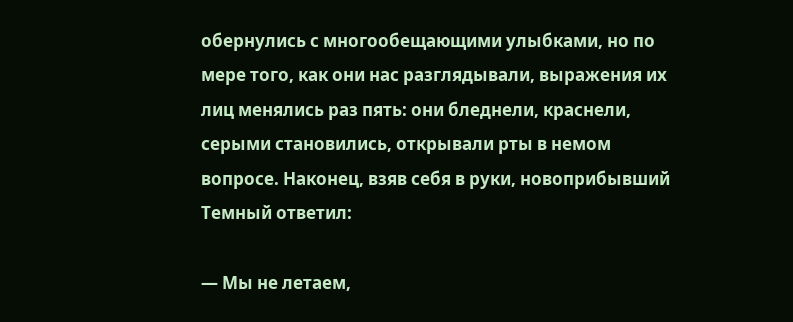обернулись с многообещающими улыбками, но по мере того, как они нас разглядывали, выражения их лиц менялись раз пять: они бледнели, краснели, серыми становились, открывали рты в немом вопросе. Наконец, взяв себя в руки, новоприбывший Темный ответил:

— Мы не летаем,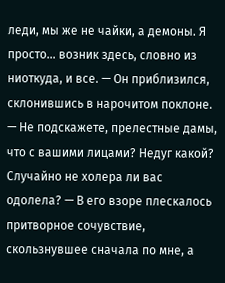леди, мы же не чайки, а демоны. Я просто… возник здесь, словно из ниоткуда, и все. — Он приблизился, склонившись в нарочитом поклоне. — Не подскажете, прелестные дамы, что с вашими лицами? Недуг какой? Случайно не холера ли вас одолела? — В его взоре плескалось притворное сочувствие, скользнувшее сначала по мне, а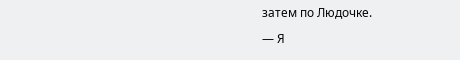затем по Людочке.

— Я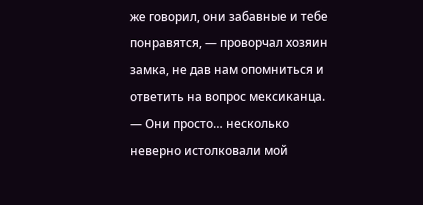же говорил, они забавные и тебе понравятся, — проворчал хозяин замка, не дав нам опомниться и ответить на вопрос мексиканца. — Они просто… несколько неверно истолковали мой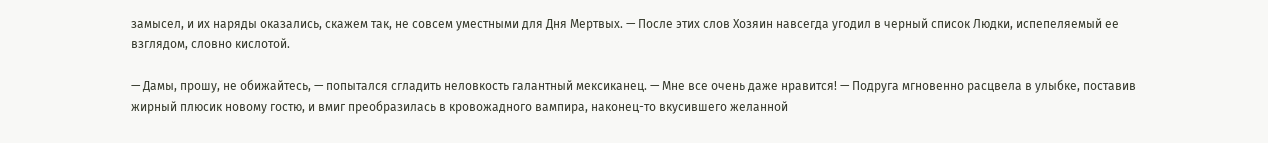замысел, и их наряды оказались, скажем так, не совсем уместными для Дня Мертвых. — После этих слов Хозяин навсегда угодил в черный список Людки, испепеляемый ее взглядом, словно кислотой.

— Дамы, прошу, не обижайтесь, — попытался сгладить неловкость галантный мексиканец. — Мне все очень даже нравится! — Подруга мгновенно расцвела в улыбке, поставив жирный плюсик новому гостю, и вмиг преобразилась в кровожадного вампира, наконец-то вкусившего желанной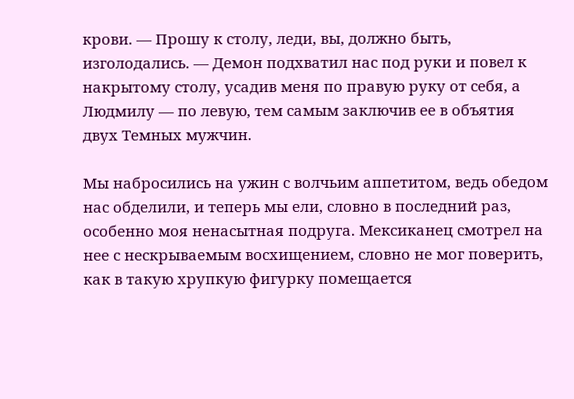крови. — Прошу к столу, леди, вы, должно быть, изголодались. — Демон подхватил нас под руки и повел к накрытому столу, усадив меня по правую руку от себя, а Людмилу — по левую, тем самым заключив ее в объятия двух Темных мужчин.

Мы набросились на ужин с волчьим аппетитом, ведь обедом нас обделили, и теперь мы ели, словно в последний раз, особенно моя ненасытная подруга. Мексиканец смотрел на нее с нескрываемым восхищением, словно не мог поверить, как в такую хрупкую фигурку помещается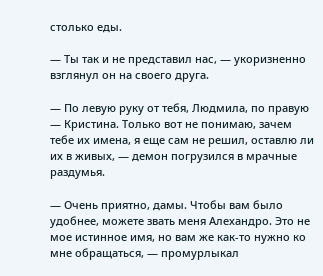столько еды.

— Ты так и не представил нас, — укоризненно взглянул он на своего друга.

— По левую руку от тебя, Людмила, по правую — Кристина. Только вот не понимаю, зачем тебе их имена, я еще сам не решил, оставлю ли их в живых, — демон погрузился в мрачные раздумья.

— Очень приятно, дамы. Чтобы вам было удобнее, можете звать меня Алехандро. Это не мое истинное имя, но вам же как-то нужно ко мне обращаться, — промурлыкал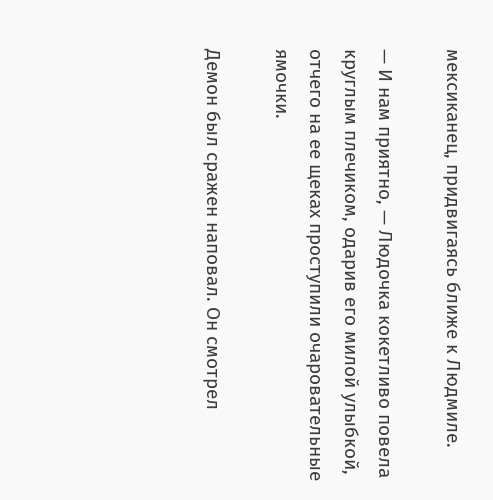мексиканец, придвигаясь ближе к Людмиле.

— И нам приятно, — Людочка кокетливо повела круглым плечиком, одарив его милой улыбкой, отчего на ее щеках проступили очаровательные ямочки.

Демон был сражен наповал. Он смотрел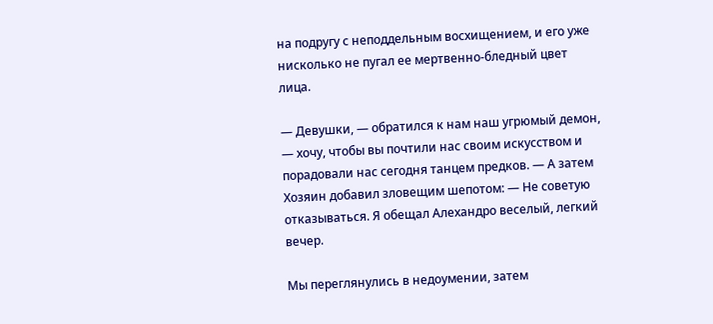на подругу с неподдельным восхищением, и его уже нисколько не пугал ее мертвенно-бледный цвет лица.

— Девушки, — обратился к нам наш угрюмый демон, — хочу, чтобы вы почтили нас своим искусством и порадовали нас сегодня танцем предков. — А затем Хозяин добавил зловещим шепотом: — Не советую отказываться. Я обещал Алехандро веселый, легкий вечер.

Мы переглянулись в недоумении, затем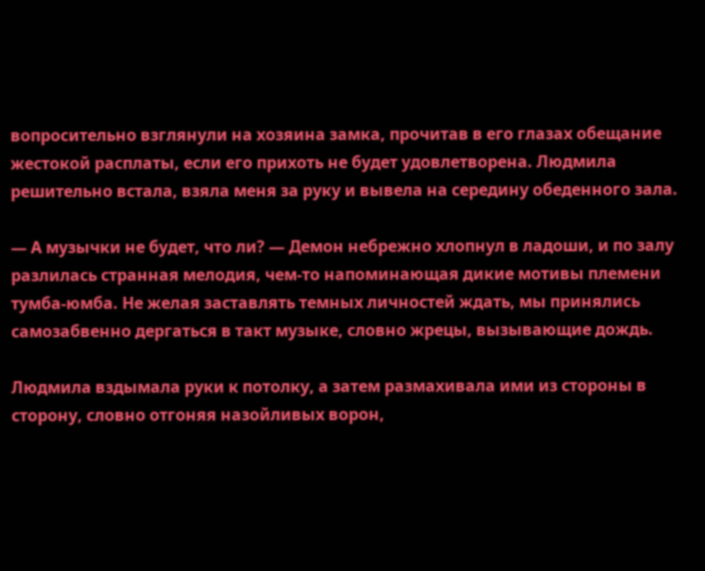вопросительно взглянули на хозяина замка, прочитав в его глазах обещание жестокой расплаты, если его прихоть не будет удовлетворена. Людмила решительно встала, взяла меня за руку и вывела на середину обеденного зала.

— А музычки не будет, что ли? — Демон небрежно хлопнул в ладоши, и по залу разлилась странная мелодия, чем-то напоминающая дикие мотивы племени тумба-юмба. Не желая заставлять темных личностей ждать, мы принялись самозабвенно дергаться в такт музыке, словно жрецы, вызывающие дождь.

Людмила вздымала руки к потолку, а затем размахивала ими из стороны в сторону, словно отгоняя назойливых ворон,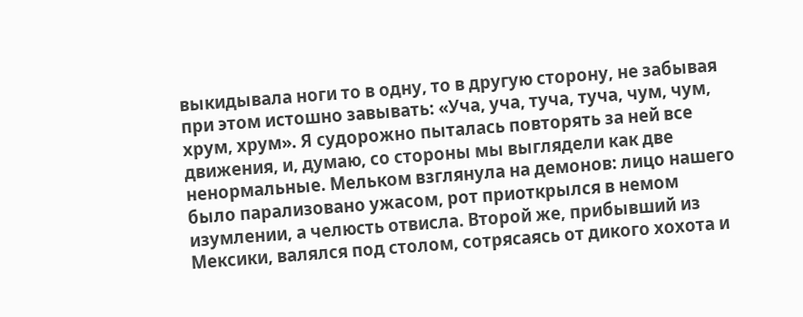выкидывала ноги то в одну, то в другую сторону, не забывая при этом истошно завывать: «Уча, уча, туча, туча, чум, чум, хрум, хрум». Я судорожно пыталась повторять за ней все движения, и, думаю, со стороны мы выглядели как две ненормальные. Мельком взглянула на демонов: лицо нашего было парализовано ужасом, рот приоткрылся в немом изумлении, а челюсть отвисла. Второй же, прибывший из Мексики, валялся под столом, сотрясаясь от дикого хохота и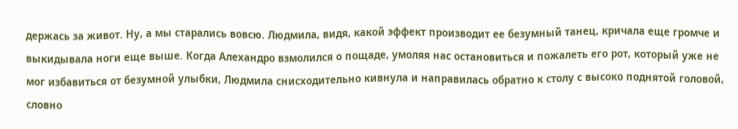держась за живот. Ну, а мы старались вовсю. Людмила, видя, какой эффект производит ее безумный танец, кричала еще громче и выкидывала ноги еще выше. Когда Алехандро взмолился о пощаде, умоляя нас остановиться и пожалеть его рот, который уже не мог избавиться от безумной улыбки, Людмила снисходительно кивнула и направилась обратно к столу с высоко поднятой головой, словно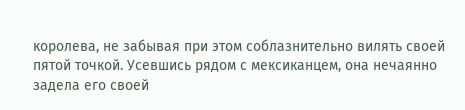королева, не забывая при этом соблазнительно вилять своей пятой точкой. Усевшись рядом с мексиканцем, она нечаянно задела его своей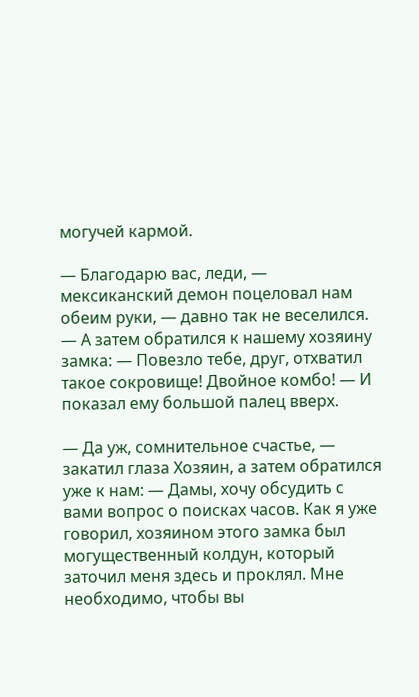могучей кармой.

— Благодарю вас, леди, — мексиканский демон поцеловал нам обеим руки, — давно так не веселился. — А затем обратился к нашему хозяину замка: — Повезло тебе, друг, отхватил такое сокровище! Двойное комбо! — И показал ему большой палец вверх.

— Да уж, сомнительное счастье, — закатил глаза Хозяин, а затем обратился уже к нам: — Дамы, хочу обсудить с вами вопрос о поисках часов. Как я уже говорил, хозяином этого замка был могущественный колдун, который заточил меня здесь и проклял. Мне необходимо, чтобы вы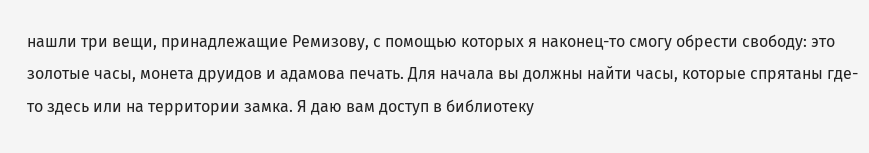нашли три вещи, принадлежащие Ремизову, с помощью которых я наконец-то смогу обрести свободу: это золотые часы, монета друидов и адамова печать. Для начала вы должны найти часы, которые спрятаны где-то здесь или на территории замка. Я даю вам доступ в библиотеку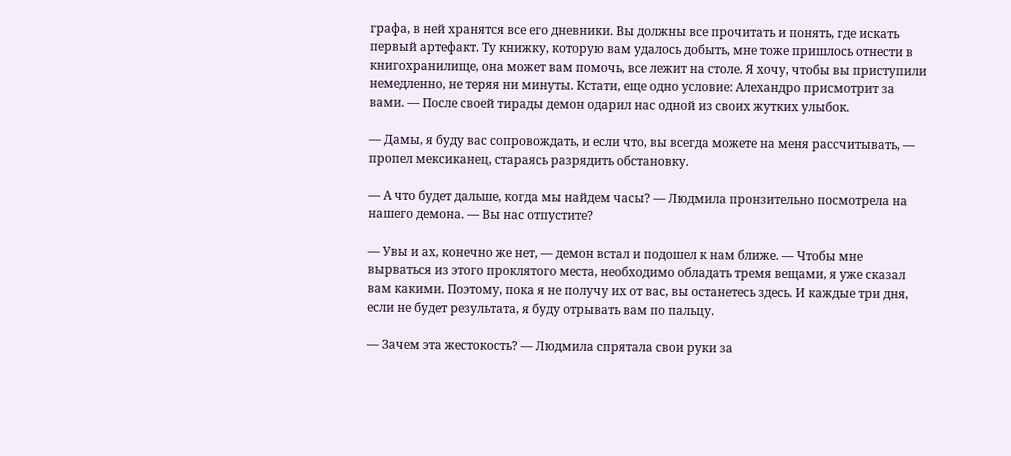графа, в ней хранятся все его дневники. Вы должны все прочитать и понять, где искать первый артефакт. Ту книжку, которую вам удалось добыть, мне тоже пришлось отнести в книгохранилище, она может вам помочь, все лежит на столе. Я хочу, чтобы вы приступили немедленно, не теряя ни минуты. Кстати, еще одно условие: Алехандро присмотрит за вами. — После своей тирады демон одарил нас одной из своих жутких улыбок.

— Дамы, я буду вас сопровождать, и если что, вы всегда можете на меня рассчитывать, — пропел мексиканец, стараясь разрядить обстановку.

— А что будет дальше, когда мы найдем часы? — Людмила пронзительно посмотрела на нашего демона. — Вы нас отпустите?

— Увы и ах, конечно же нет, — демон встал и подошел к нам ближе. — Чтобы мне вырваться из этого проклятого места, необходимо обладать тремя вещами, я уже сказал вам какими. Поэтому, пока я не получу их от вас, вы останетесь здесь. И каждые три дня, если не будет результата, я буду отрывать вам по пальцу.

— Зачем эта жестокость? — Людмила спрятала свои руки за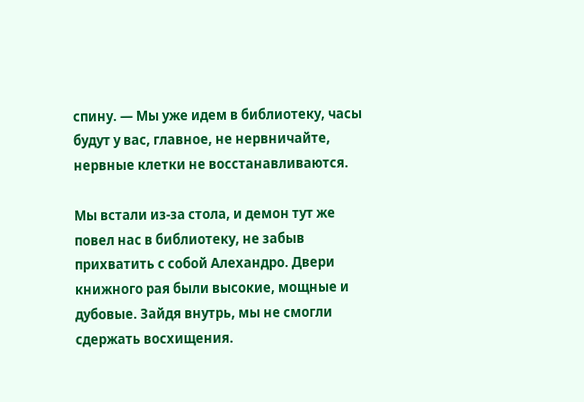спину. — Мы уже идем в библиотеку, часы будут у вас, главное, не нервничайте, нервные клетки не восстанавливаются.

Мы встали из-за стола, и демон тут же повел нас в библиотеку, не забыв прихватить с собой Алехандро. Двери книжного рая были высокие, мощные и дубовые. Зайдя внутрь, мы не смогли сдержать восхищения.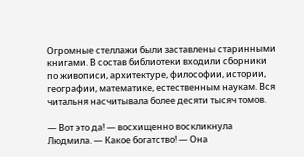Огромные стеллажи были заставлены старинными книгами. В состав библиотеки входили сборники по живописи, архитектуре, философии, истории, географии, математике, естественным наукам. Вся читальня насчитывала более десяти тысяч томов.

— Вот это да! — восхищенно воскликнула Людмила. — Какое богатство! — Она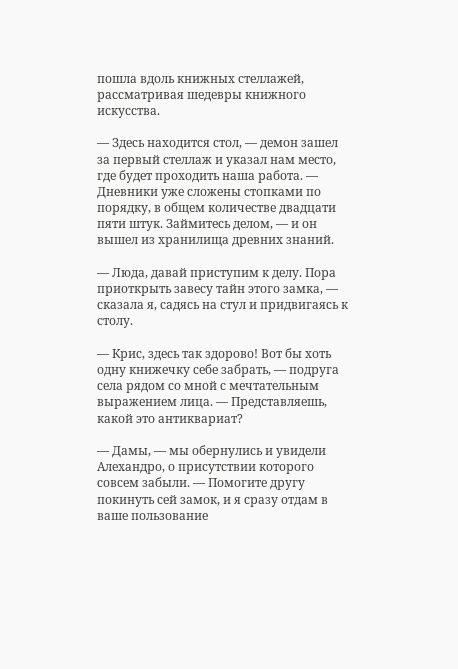пошла вдоль книжных стеллажей, рассматривая шедевры книжного искусства.

— Здесь находится стол, — демон зашел за первый стеллаж и указал нам место, где будет проходить наша работа. — Дневники уже сложены стопками по порядку, в общем количестве двадцати пяти штук. Займитесь делом, — и он вышел из хранилища древних знаний.

— Люда, давай приступим к делу. Пора приоткрыть завесу тайн этого замка, — сказала я, садясь на стул и придвигаясь к столу.

— Крис, здесь так здорово! Вот бы хоть одну книжечку себе забрать, — подруга села рядом со мной с мечтательным выражением лица. — Представляешь, какой это антиквариат?

— Дамы, — мы обернулись и увидели Алехандро, о присутствии которого совсем забыли. — Помогите другу покинуть сей замок, и я сразу отдам в ваше пользование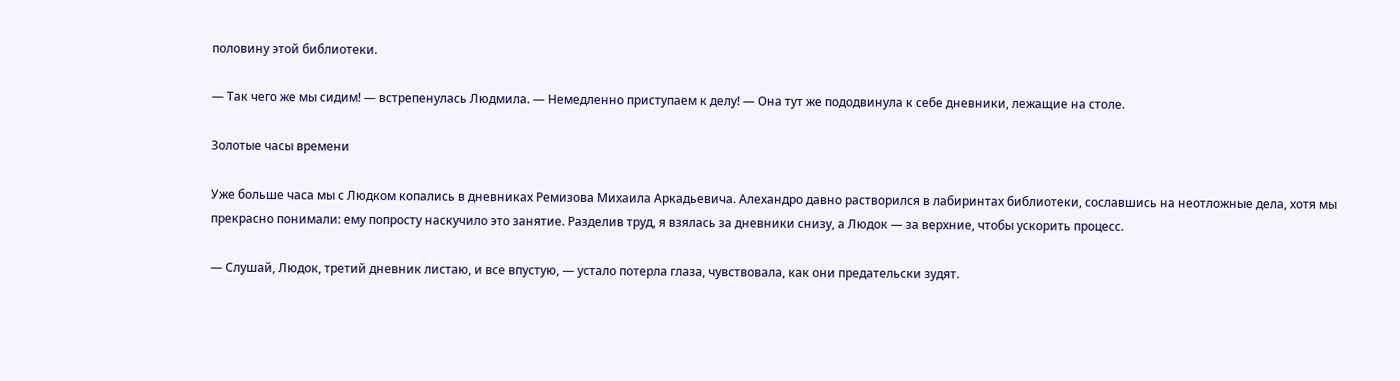половину этой библиотеки.

— Так чего же мы сидим! — встрепенулась Людмила. — Немедленно приступаем к делу! — Она тут же пододвинула к себе дневники, лежащие на столе.

Золотые часы времени

Уже больше часа мы с Людком копались в дневниках Ремизова Михаила Аркадьевича. Алехандро давно растворился в лабиринтах библиотеки, сославшись на неотложные дела, хотя мы прекрасно понимали: ему попросту наскучило это занятие. Разделив труд, я взялась за дневники снизу, а Людок — за верхние, чтобы ускорить процесс.

— Слушай, Людок, третий дневник листаю, и все впустую, — устало потерла глаза, чувствовала, как они предательски зудят.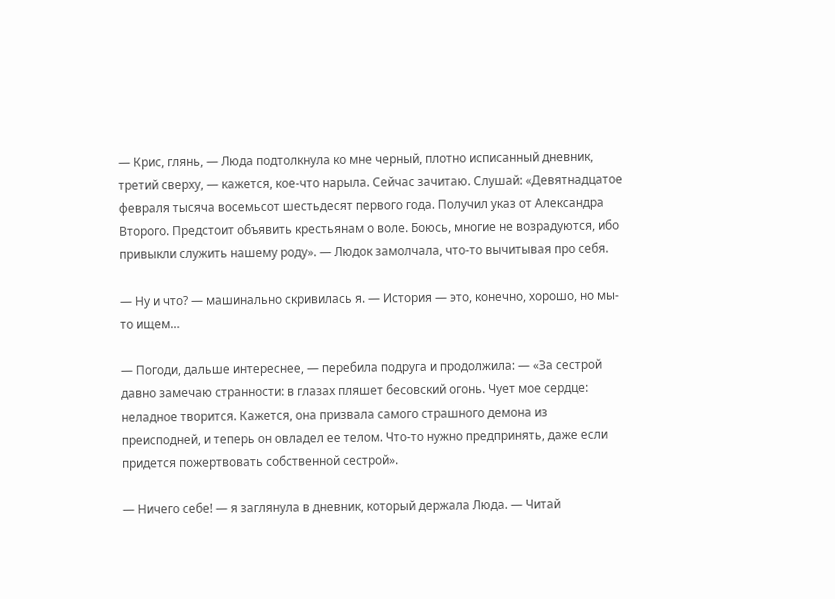— Крис, глянь, — Люда подтолкнула ко мне черный, плотно исписанный дневник, третий сверху, — кажется, кое-что нарыла. Сейчас зачитаю. Слушай: «Девятнадцатое февраля тысяча восемьсот шестьдесят первого года. Получил указ от Александра Второго. Предстоит объявить крестьянам о воле. Боюсь, многие не возрадуются, ибо привыкли служить нашему роду». — Людок замолчала, что-то вычитывая про себя.

— Ну и что? — машинально скривилась я. — История — это, конечно, хорошо, но мы-то ищем…

— Погоди, дальше интереснее, — перебила подруга и продолжила: — «За сестрой давно замечаю странности: в глазах пляшет бесовский огонь. Чует мое сердце: неладное творится. Кажется, она призвала самого страшного демона из преисподней, и теперь он овладел ее телом. Что-то нужно предпринять, даже если придется пожертвовать собственной сестрой».

— Ничего себе! — я заглянула в дневник, который держала Люда. — Читай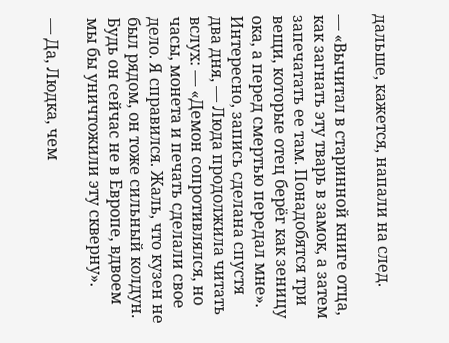дальше, кажется, напали на след.

— «Вычитал в старинной книге отца, как загнать эту тварь в замок, а затем запечатать ее там. Понадобятся три вещи, которые отец берёг как зеницу ока, а перед смертью передал мне». Интересно, запись сделана спустя два дня, — Люда продолжила читать вслух: — «Демон сопротивлялся, но часы, монета и печать сделали свое дело. Я справился. Жаль, что кузен не был рядом, он тоже сильный колдун. Будь он сейчас не в Европе, вдвоем мы бы уничтожили эту скверну».

— Да, Людка, чем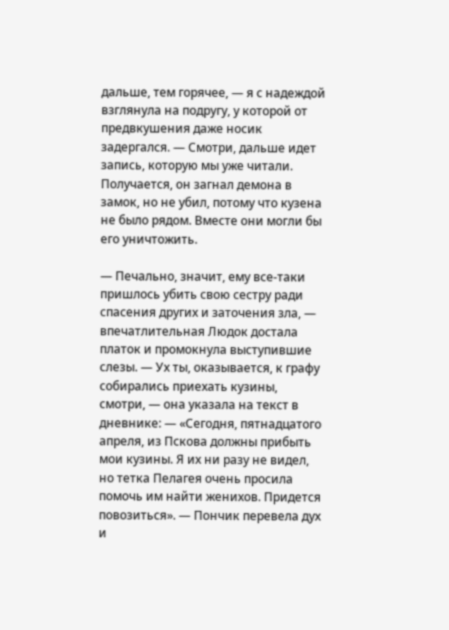дальше, тем горячее, — я с надеждой взглянула на подругу, у которой от предвкушения даже носик задергался. — Смотри, дальше идет запись, которую мы уже читали. Получается, он загнал демона в замок, но не убил, потому что кузена не было рядом. Вместе они могли бы его уничтожить.

— Печально, значит, ему все-таки пришлось убить свою сестру ради спасения других и заточения зла, — впечатлительная Людок достала платок и промокнула выступившие слезы. — Ух ты, оказывается, к графу собирались приехать кузины, смотри, — она указала на текст в дневнике: — «Сегодня, пятнадцатого апреля, из Пскова должны прибыть мои кузины. Я их ни разу не видел, но тетка Пелагея очень просила помочь им найти женихов. Придется повозиться». — Пончик перевела дух и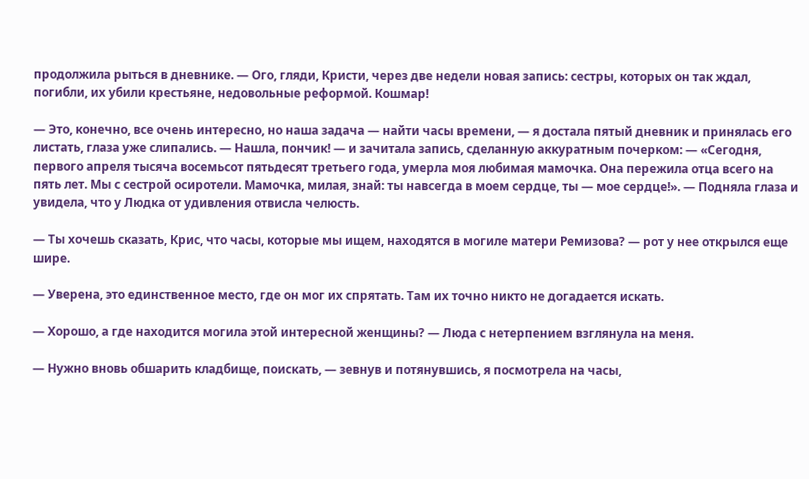продолжила рыться в дневнике. — Ого, гляди, Кристи, через две недели новая запись: сестры, которых он так ждал, погибли, их убили крестьяне, недовольные реформой. Кошмар!

— Это, конечно, все очень интересно, но наша задача — найти часы времени, — я достала пятый дневник и принялась его листать, глаза уже слипались. — Нашла, пончик! — и зачитала запись, сделанную аккуратным почерком: — «Сегодня, первого апреля тысяча восемьсот пятьдесят третьего года, умерла моя любимая мамочка. Она пережила отца всего на пять лет. Мы с сестрой осиротели. Мамочка, милая, знай: ты навсегда в моем сердце, ты — мое сердце!». — Подняла глаза и увидела, что у Людка от удивления отвисла челюсть.

— Ты хочешь сказать, Крис, что часы, которые мы ищем, находятся в могиле матери Ремизова? — рот у нее открылся еще шире.

— Уверена, это единственное место, где он мог их спрятать. Там их точно никто не догадается искать.

— Хорошо, а где находится могила этой интересной женщины? — Люда с нетерпением взглянула на меня.

— Нужно вновь обшарить кладбище, поискать, — зевнув и потянувшись, я посмотрела на часы,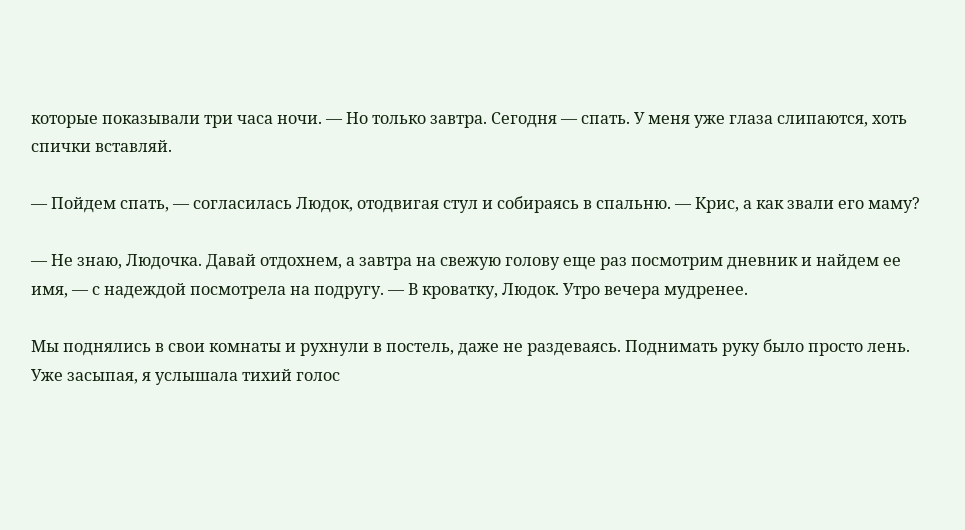которые показывали три часа ночи. — Но только завтра. Сегодня — спать. У меня уже глаза слипаются, хоть спички вставляй.

— Пойдем спать, — согласилась Людок, отодвигая стул и собираясь в спальню. — Крис, а как звали его маму?

— Не знаю, Людочка. Давай отдохнем, а завтра на свежую голову еще раз посмотрим дневник и найдем ее имя, — с надеждой посмотрела на подругу. — В кроватку, Людок. Утро вечера мудренее.

Мы поднялись в свои комнаты и рухнули в постель, даже не раздеваясь. Поднимать руку было просто лень. Уже засыпая, я услышала тихий голос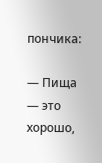пончика:

— Пища — это хорошо,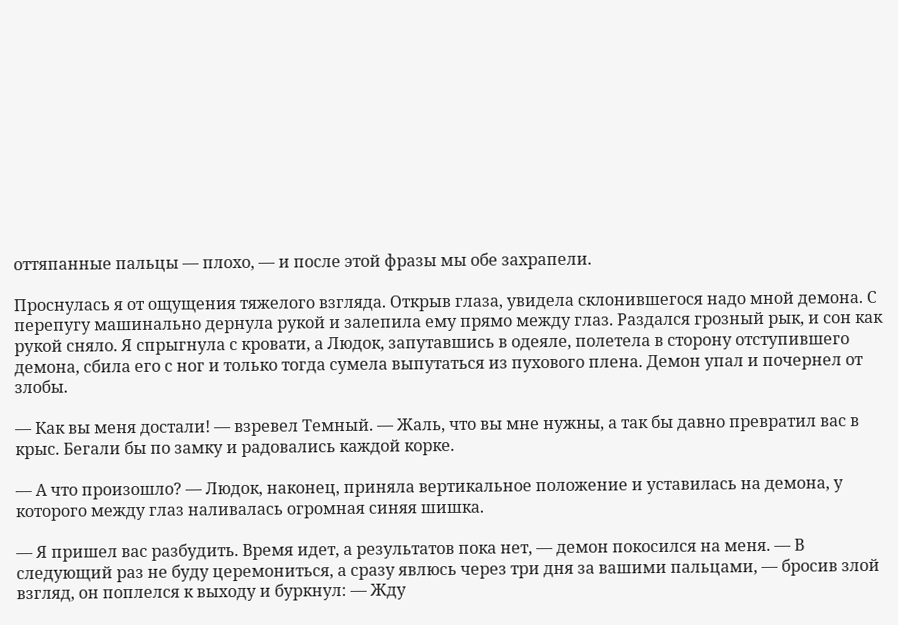оттяпанные пальцы — плохо, — и после этой фразы мы обе захрапели.

Проснулась я от ощущения тяжелого взгляда. Открыв глаза, увидела склонившегося надо мной демона. С перепугу машинально дернула рукой и залепила ему прямо между глаз. Раздался грозный рык, и сон как рукой сняло. Я спрыгнула с кровати, а Людок, запутавшись в одеяле, полетела в сторону отступившего демона, сбила его с ног и только тогда сумела выпутаться из пухового плена. Демон упал и почернел от злобы.

— Как вы меня достали! — взревел Темный. — Жаль, что вы мне нужны, а так бы давно превратил вас в крыс. Бегали бы по замку и радовались каждой корке.

— А что произошло? — Людок, наконец, приняла вертикальное положение и уставилась на демона, у которого между глаз наливалась огромная синяя шишка.

— Я пришел вас разбудить. Время идет, а результатов пока нет, — демон покосился на меня. — В следующий раз не буду церемониться, а сразу явлюсь через три дня за вашими пальцами, — бросив злой взгляд, он поплелся к выходу и буркнул: — Жду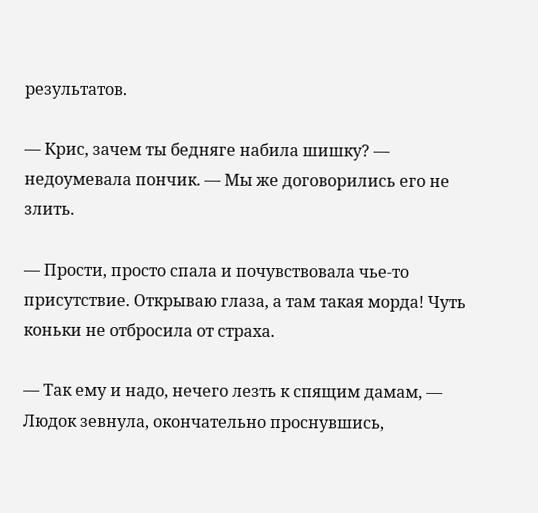результатов.

— Крис, зачем ты бедняге набила шишку? — недоумевала пончик. — Мы же договорились его не злить.

— Прости, просто спала и почувствовала чье-то присутствие. Открываю глаза, а там такая морда! Чуть коньки не отбросила от страха.

— Так ему и надо, нечего лезть к спящим дамам, — Людок зевнула, окончательно проснувшись,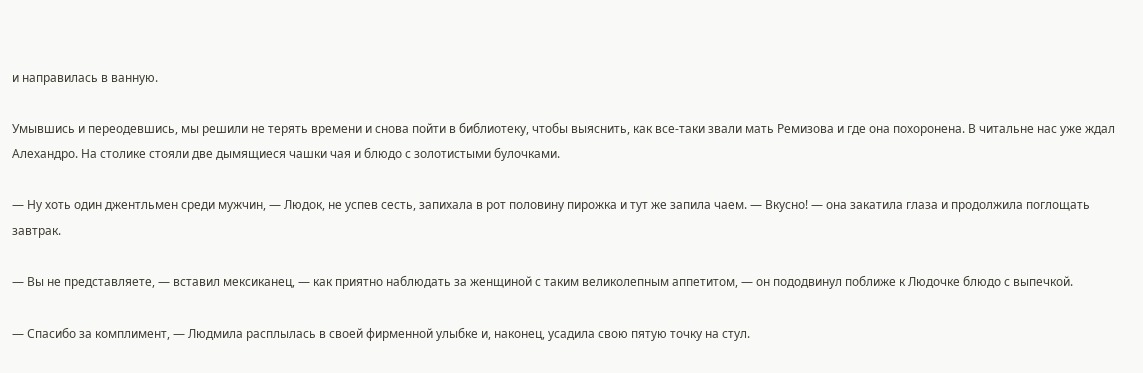и направилась в ванную.

Умывшись и переодевшись, мы решили не терять времени и снова пойти в библиотеку, чтобы выяснить, как все-таки звали мать Ремизова и где она похоронена. В читальне нас уже ждал Алехандро. На столике стояли две дымящиеся чашки чая и блюдо с золотистыми булочками.

— Ну хоть один джентльмен среди мужчин, — Людок, не успев сесть, запихала в рот половину пирожка и тут же запила чаем. — Вкусно! — она закатила глаза и продолжила поглощать завтрак.

— Вы не представляете, — вставил мексиканец, — как приятно наблюдать за женщиной с таким великолепным аппетитом, — он пододвинул поближе к Людочке блюдо с выпечкой.

— Спасибо за комплимент, — Людмила расплылась в своей фирменной улыбке и, наконец, усадила свою пятую точку на стул.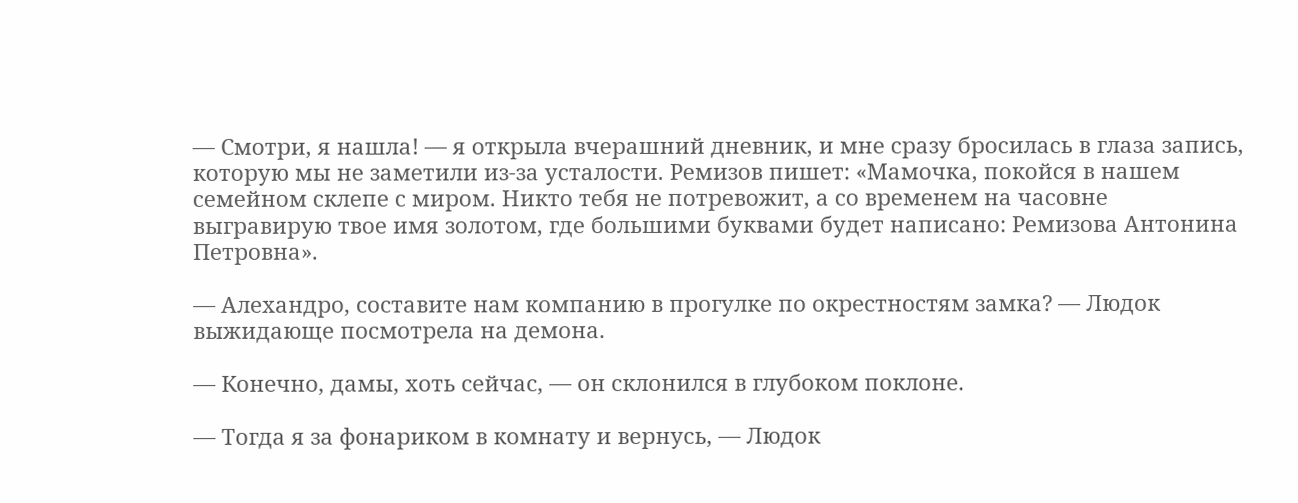— Смотри, я нашла! — я открыла вчерашний дневник, и мне сразу бросилась в глаза запись, которую мы не заметили из-за усталости. Ремизов пишет: «Мамочка, покойся в нашем семейном склепе с миром. Никто тебя не потревожит, а со временем на часовне выгравирую твое имя золотом, где большими буквами будет написано: Ремизова Антонина Петровна».

— Алехандро, составите нам компанию в прогулке по окрестностям замка? — Людок выжидающе посмотрела на демона.

— Конечно, дамы, хоть сейчас, — он склонился в глубоком поклоне.

— Тогда я за фонариком в комнату и вернусь, — Людок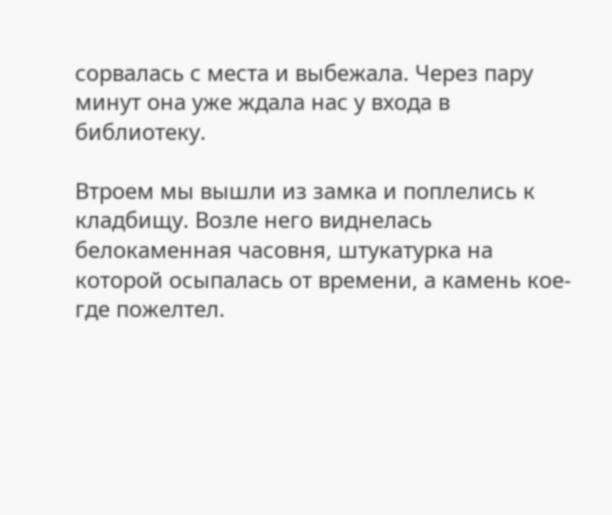сорвалась с места и выбежала. Через пару минут она уже ждала нас у входа в библиотеку.

Втроем мы вышли из замка и поплелись к кладбищу. Возле него виднелась белокаменная часовня, штукатурка на которой осыпалась от времени, а камень кое-где пожелтел.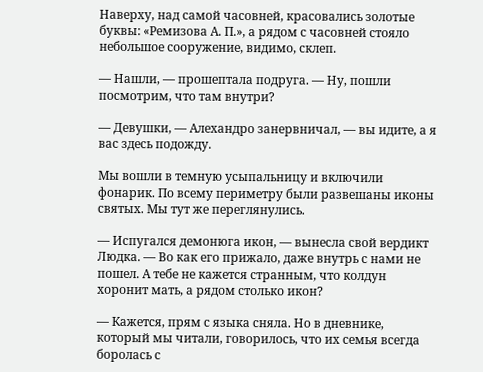Наверху, над самой часовней, красовались золотые буквы: «Ремизова А. П.», а рядом с часовней стояло небольшое сооружение, видимо, склеп.

— Нашли, — прошептала подруга. — Ну, пошли посмотрим, что там внутри?

— Девушки, — Алехандро занервничал, — вы идите, а я вас здесь подожду.

Мы вошли в темную усыпальницу и включили фонарик. По всему периметру были развешаны иконы святых. Мы тут же переглянулись.

— Испугался демонюга икон, — вынесла свой вердикт Людка. — Во как его прижало, даже внутрь с нами не пошел. А тебе не кажется странным, что колдун хоронит мать, а рядом столько икон?

— Кажется, прям с языка сняла. Но в дневнике, который мы читали, говорилось, что их семья всегда боролась с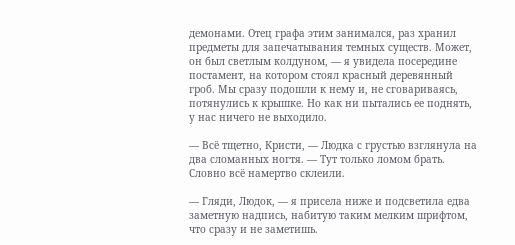демонами. Отец графа этим занимался, раз хранил предметы для запечатывания темных существ. Может, он был светлым колдуном, — я увидела посередине постамент, на котором стоял красный деревянный гроб. Мы сразу подошли к нему и, не сговариваясь, потянулись к крышке. Но как ни пытались ее поднять, у нас ничего не выходило.

— Всё тщетно, Кристи, — Людка с грустью взглянула на два сломанных ногтя. — Тут только ломом брать. Словно всё намертво склеили.

— Гляди, Людок, — я присела ниже и подсветила едва заметную надпись, набитую таким мелким шрифтом, что сразу и не заметишь.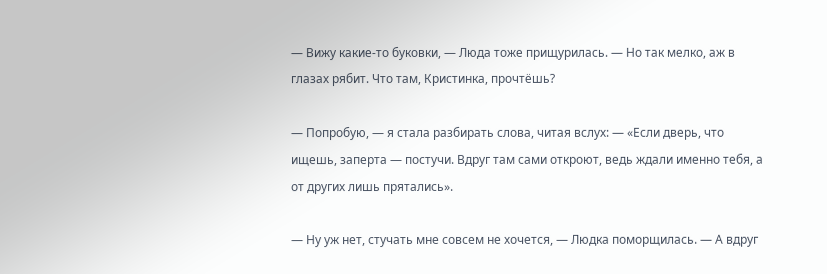— Вижу какие-то буковки, — Люда тоже прищурилась. — Но так мелко, аж в глазах рябит. Что там, Кристинка, прочтёшь?

— Попробую, — я стала разбирать слова, читая вслух: — «Если дверь, что ищешь, заперта — постучи. Вдруг там сами откроют, ведь ждали именно тебя, а от других лишь прятались».

— Ну уж нет, стучать мне совсем не хочется, — Людка поморщилась. — А вдруг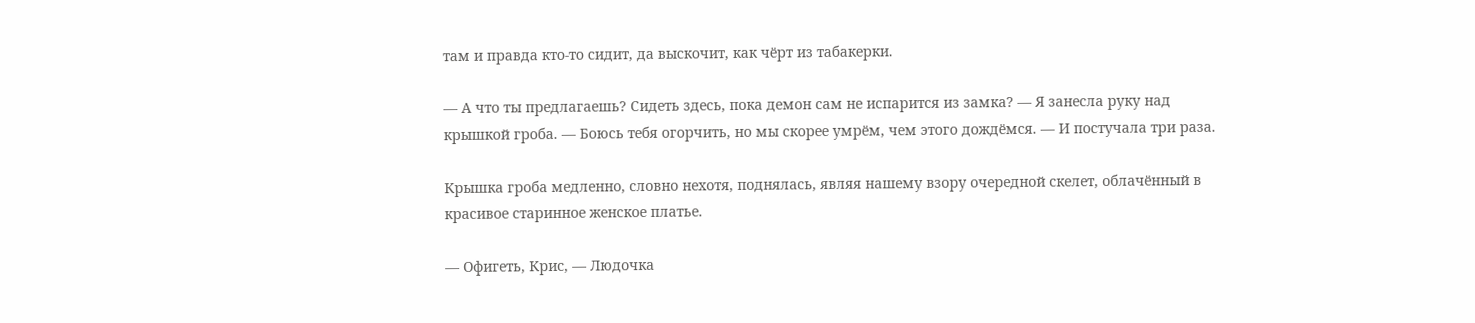там и правда кто-то сидит, да выскочит, как чёрт из табакерки.

— А что ты предлагаешь? Сидеть здесь, пока демон сам не испарится из замка? — Я занесла руку над крышкой гроба. — Боюсь тебя огорчить, но мы скорее умрём, чем этого дождёмся. — И постучала три раза.

Крышка гроба медленно, словно нехотя, поднялась, являя нашему взору очередной скелет, облачённый в красивое старинное женское платье.

— Офигеть, Крис, — Людочка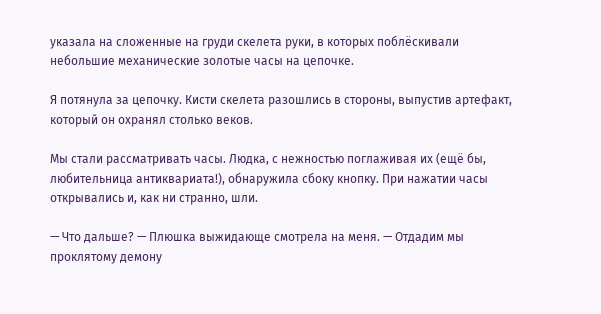указала на сложенные на груди скелета руки, в которых поблёскивали небольшие механические золотые часы на цепочке.

Я потянула за цепочку. Кисти скелета разошлись в стороны, выпустив артефакт, который он охранял столько веков.

Мы стали рассматривать часы. Людка, с нежностью поглаживая их (ещё бы, любительница антиквариата!), обнаружила сбоку кнопку. При нажатии часы открывались и, как ни странно, шли.

— Что дальше? — Плюшка выжидающе смотрела на меня. — Отдадим мы проклятому демону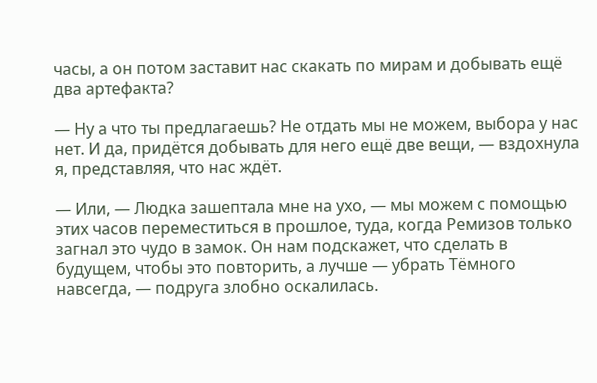часы, а он потом заставит нас скакать по мирам и добывать ещё два артефакта?

— Ну а что ты предлагаешь? Не отдать мы не можем, выбора у нас нет. И да, придётся добывать для него ещё две вещи, — вздохнула я, представляя, что нас ждёт.

— Или, — Людка зашептала мне на ухо, — мы можем с помощью этих часов переместиться в прошлое, туда, когда Ремизов только загнал это чудо в замок. Он нам подскажет, что сделать в будущем, чтобы это повторить, а лучше — убрать Тёмного навсегда, — подруга злобно оскалилась.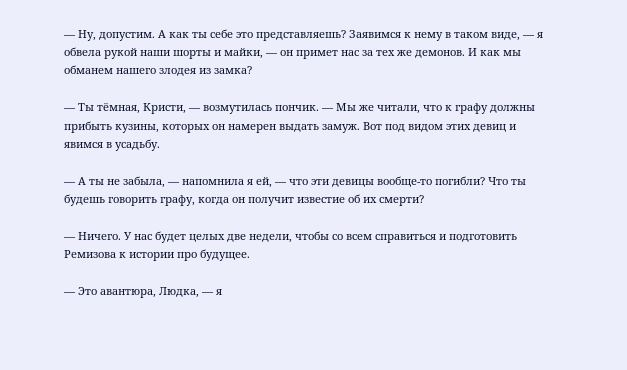— Ну, допустим. А как ты себе это представляешь? Заявимся к нему в таком виде, — я обвела рукой наши шорты и майки, — он примет нас за тех же демонов. И как мы обманем нашего злодея из замка?

— Ты тёмная, Кристи, — возмутилась пончик. — Мы же читали, что к графу должны прибыть кузины, которых он намерен выдать замуж. Вот под видом этих девиц и явимся в усадьбу.

— А ты не забыла, — напомнила я ей, — что эти девицы вообще-то погибли? Что ты будешь говорить графу, когда он получит известие об их смерти?

— Ничего. У нас будет целых две недели, чтобы со всем справиться и подготовить Ремизова к истории про будущее.

— Это авантюра, Людка, — я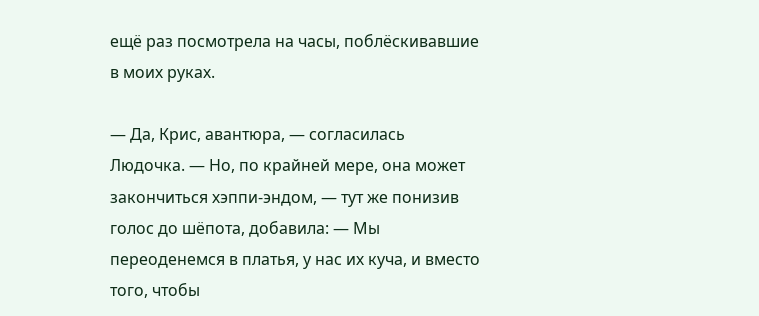ещё раз посмотрела на часы, поблёскивавшие в моих руках.

— Да, Крис, авантюра, — согласилась Людочка. — Но, по крайней мере, она может закончиться хэппи-эндом, — тут же понизив голос до шёпота, добавила: — Мы переоденемся в платья, у нас их куча, и вместо того, чтобы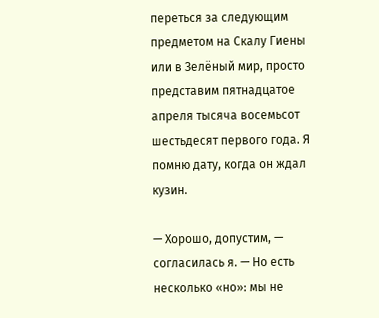переться за следующим предметом на Скалу Гиены или в Зелёный мир, просто представим пятнадцатое апреля тысяча восемьсот шестьдесят первого года. Я помню дату, когда он ждал кузин.

— Хорошо, допустим, — согласилась я. — Но есть несколько «но»: мы не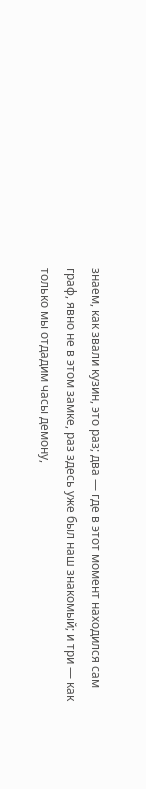знаем, как звали кузин, это раз; два — где в этот момент находился сам граф, явно не в этом замке, раз здесь уже был наш знакомый; и три — как только мы отдадим часы демону,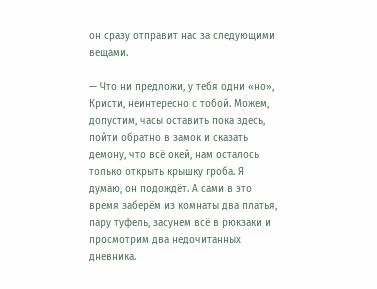он сразу отправит нас за следующими вещами.

— Что ни предложи, у тебя одни «но», Кристи, неинтересно с тобой. Можем, допустим, часы оставить пока здесь, пойти обратно в замок и сказать демону, что всё окей, нам осталось только открыть крышку гроба. Я думаю, он подождёт. А сами в это время заберём из комнаты два платья, пару туфель, засунем всё в рюкзаки и просмотрим два недочитанных дневника.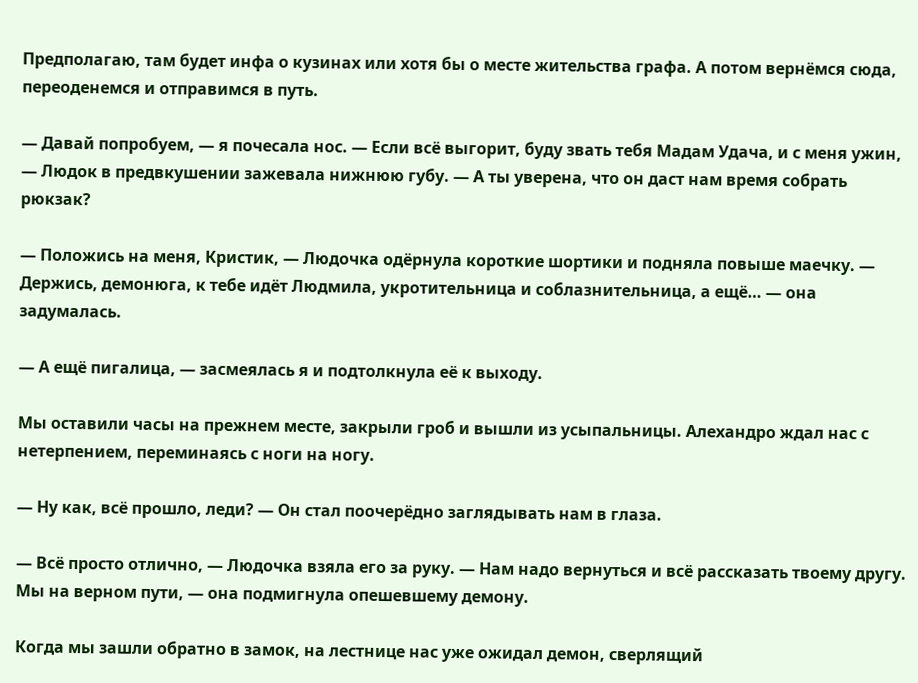Предполагаю, там будет инфа о кузинах или хотя бы о месте жительства графа. А потом вернёмся сюда, переоденемся и отправимся в путь.

— Давай попробуем, — я почесала нос. — Если всё выгорит, буду звать тебя Мадам Удача, и с меня ужин, — Людок в предвкушении зажевала нижнюю губу. — А ты уверена, что он даст нам время собрать рюкзак?

— Положись на меня, Кристик, — Людочка одёрнула короткие шортики и подняла повыше маечку. — Держись, демонюга, к тебе идёт Людмила, укротительница и соблазнительница, а ещё… — она задумалась.

— А ещё пигалица, — засмеялась я и подтолкнула её к выходу.

Мы оставили часы на прежнем месте, закрыли гроб и вышли из усыпальницы. Алехандро ждал нас с нетерпением, переминаясь с ноги на ногу.

— Ну как, всё прошло, леди? — Он стал поочерёдно заглядывать нам в глаза.

— Всё просто отлично, — Людочка взяла его за руку. — Нам надо вернуться и всё рассказать твоему другу. Мы на верном пути, — она подмигнула опешевшему демону.

Когда мы зашли обратно в замок, на лестнице нас уже ожидал демон, сверлящий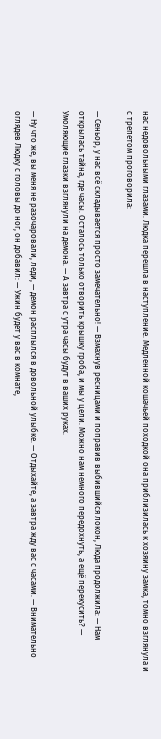нас недовольными глазами. Людка перешла в наступление. Медленной кошачьей походкой она приблизилась к хозяину замка, томно взглянула и с трепетом проговорила:

— Сеньор, у нас всё складывается просто замечательно! — Взмахнув ресницами и поправив выбившийся локон, Люда продолжила: — Нам открылась тайна, где часы. Осталось только отворить крышку гроба, и мы у цели. Можно нам немного передохнуть, а ещё перекусить? — Умоляющие глазки взглянули на демона. — А завтра с утра часы будут в ваших руках.

— Ну что же, вы меня не разочаровали, леди, — демон расплылся в довольной улыбке. — Отдыхайте, а завтра жду вас с часами. — Внимательно оглядев Людку с головы до ног, он добавил: — Ужин будет у вас в комнате,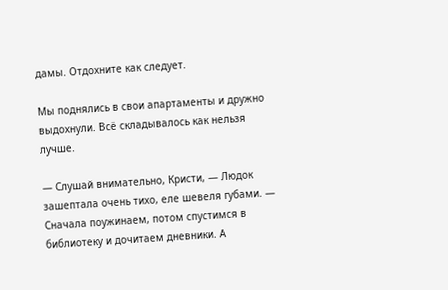дамы. Отдохните как следует.

Мы поднялись в свои апартаменты и дружно выдохнули. Всё складывалось как нельзя лучше.

— Слушай внимательно, Кристи, — Людок зашептала очень тихо, еле шевеля губами. — Сначала поужинаем, потом спустимся в библиотеку и дочитаем дневники. А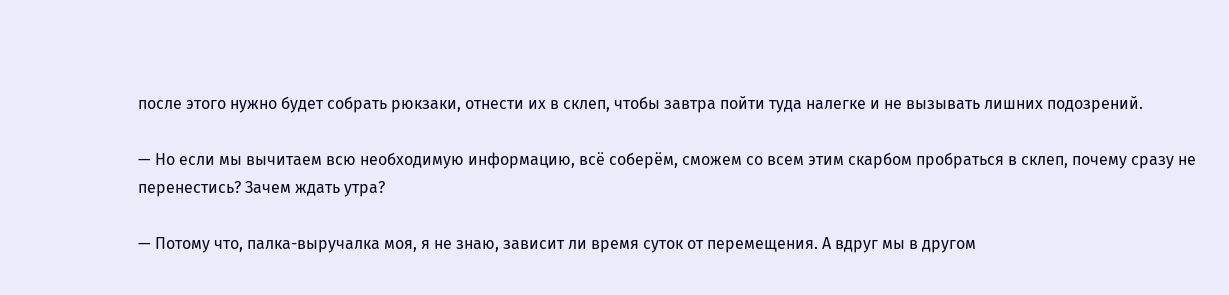после этого нужно будет собрать рюкзаки, отнести их в склеп, чтобы завтра пойти туда налегке и не вызывать лишних подозрений.

— Но если мы вычитаем всю необходимую информацию, всё соберём, сможем со всем этим скарбом пробраться в склеп, почему сразу не перенестись? Зачем ждать утра?

— Потому что, палка-выручалка моя, я не знаю, зависит ли время суток от перемещения. А вдруг мы в другом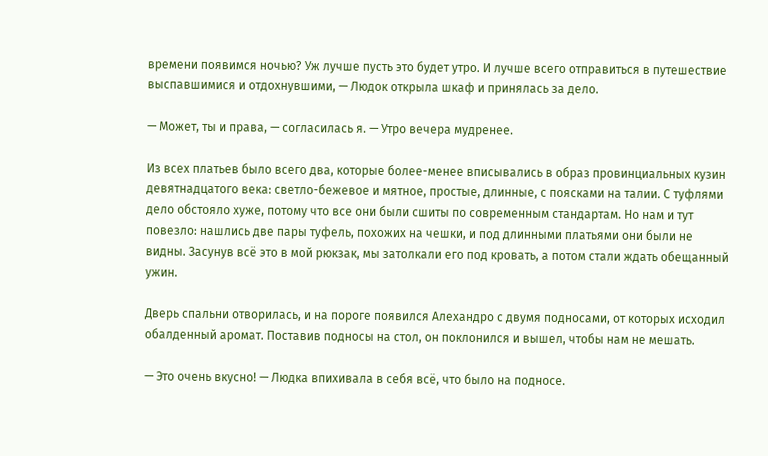времени появимся ночью? Уж лучше пусть это будет утро. И лучше всего отправиться в путешествие выспавшимися и отдохнувшими, — Людок открыла шкаф и принялась за дело.

— Может, ты и права, — согласилась я. — Утро вечера мудренее.

Из всех платьев было всего два, которые более-менее вписывались в образ провинциальных кузин девятнадцатого века: светло-бежевое и мятное, простые, длинные, с поясками на талии. С туфлями дело обстояло хуже, потому что все они были сшиты по современным стандартам. Но нам и тут повезло: нашлись две пары туфель, похожих на чешки, и под длинными платьями они были не видны. Засунув всё это в мой рюкзак, мы затолкали его под кровать, а потом стали ждать обещанный ужин.

Дверь спальни отворилась, и на пороге появился Алехандро с двумя подносами, от которых исходил обалденный аромат. Поставив подносы на стол, он поклонился и вышел, чтобы нам не мешать.

— Это очень вкусно! — Людка впихивала в себя всё, что было на подносе.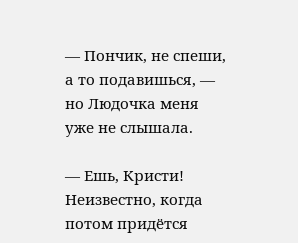— Пончик, не спеши, а то подавишься, — но Людочка меня уже не слышала.

— Ешь, Кристи! Неизвестно, когда потом придётся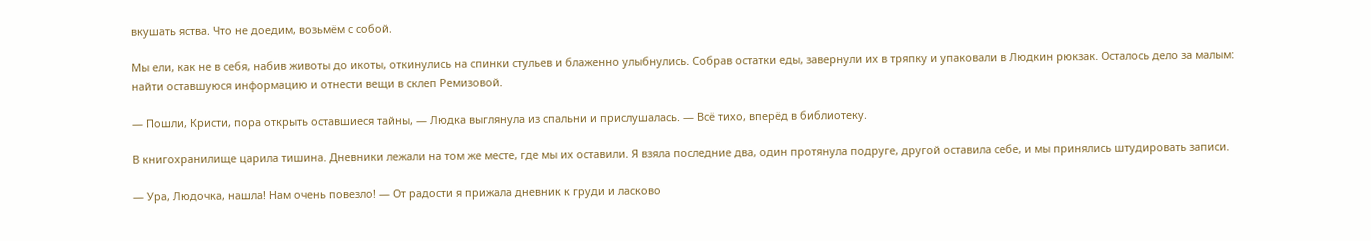вкушать яства. Что не доедим, возьмём с собой.

Мы ели, как не в себя, набив животы до икоты, откинулись на спинки стульев и блаженно улыбнулись. Собрав остатки еды, завернули их в тряпку и упаковали в Людкин рюкзак. Осталось дело за малым: найти оставшуюся информацию и отнести вещи в склеп Ремизовой.

— Пошли, Кристи, пора открыть оставшиеся тайны, — Людка выглянула из спальни и прислушалась. — Всё тихо, вперёд в библиотеку.

В книгохранилище царила тишина. Дневники лежали на том же месте, где мы их оставили. Я взяла последние два, один протянула подруге, другой оставила себе, и мы принялись штудировать записи.

— Ура, Людочка, нашла! Нам очень повезло! — От радости я прижала дневник к груди и ласково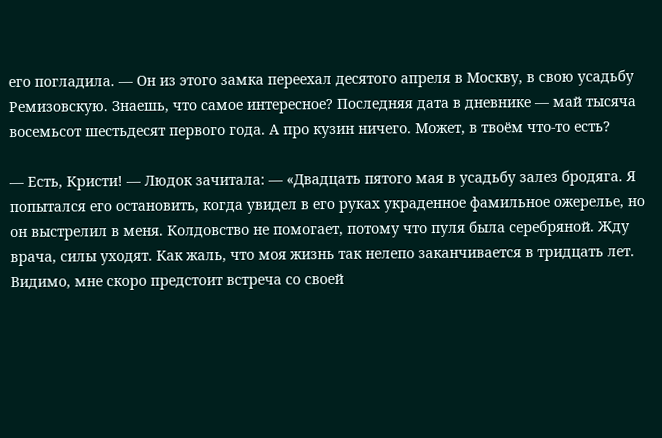его погладила. — Он из этого замка переехал десятого апреля в Москву, в свою усадьбу Ремизовскую. Знаешь, что самое интересное? Последняя дата в дневнике — май тысяча восемьсот шестьдесят первого года. А про кузин ничего. Может, в твоём что-то есть?

— Есть, Кристи! — Людок зачитала: — «Двадцать пятого мая в усадьбу залез бродяга. Я попытался его остановить, когда увидел в его руках украденное фамильное ожерелье, но он выстрелил в меня. Колдовство не помогает, потому что пуля была серебряной. Жду врача, силы уходят. Как жаль, что моя жизнь так нелепо заканчивается в тридцать лет. Видимо, мне скоро предстоит встреча со своей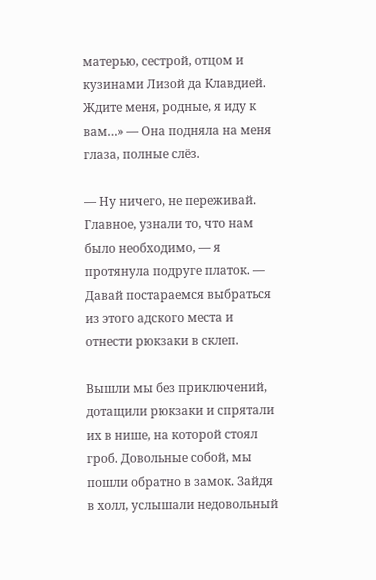матерью, сестрой, отцом и кузинами Лизой да Клавдией. Ждите меня, родные, я иду к вам…» — Она подняла на меня глаза, полные слёз.

— Ну ничего, не переживай. Главное, узнали то, что нам было необходимо, — я протянула подруге платок. — Давай постараемся выбраться из этого адского места и отнести рюкзаки в склеп.

Вышли мы без приключений, дотащили рюкзаки и спрятали их в нише, на которой стоял гроб. Довольные собой, мы пошли обратно в замок. Зайдя в холл, услышали недовольный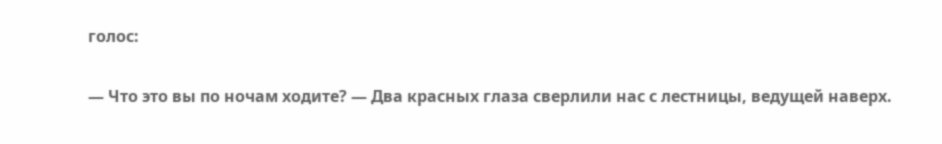голос:

— Что это вы по ночам ходите? — Два красных глаза сверлили нас с лестницы, ведущей наверх.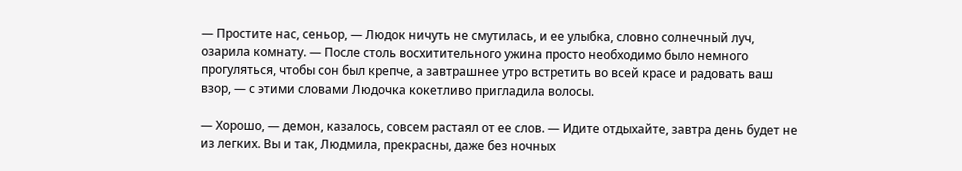— Простите нас, сеньор, — Людок ничуть не смутилась, и ее улыбка, словно солнечный луч, озарила комнату. — После столь восхитительного ужина просто необходимо было немного прогуляться, чтобы сон был крепче, а завтрашнее утро встретить во всей красе и радовать ваш взор, — с этими словами Людочка кокетливо пригладила волосы.

— Хорошо, — демон, казалось, совсем растаял от ее слов. — Идите отдыхайте, завтра день будет не из легких. Вы и так, Людмила, прекрасны, даже без ночных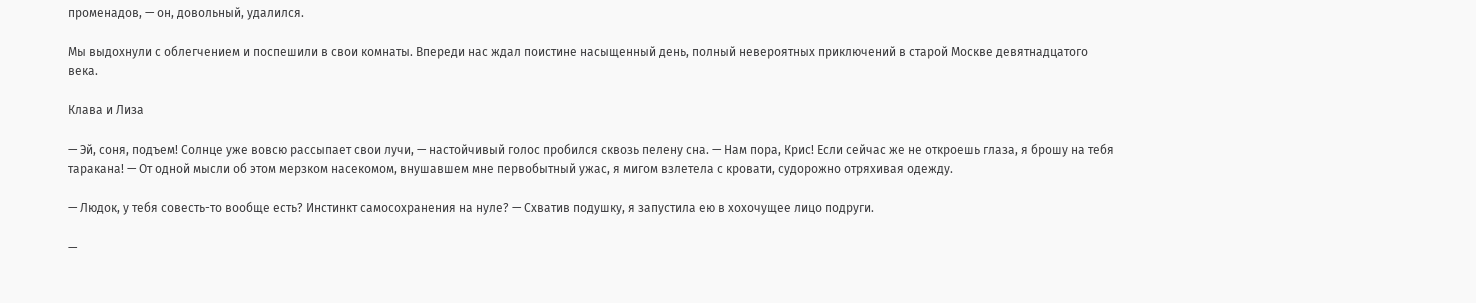променадов, — он, довольный, удалился.

Мы выдохнули с облегчением и поспешили в свои комнаты. Впереди нас ждал поистине насыщенный день, полный невероятных приключений в старой Москве девятнадцатого века.

Клава и Лиза

— Эй, соня, подъем! Солнце уже вовсю рассыпает свои лучи, — настойчивый голос пробился сквозь пелену сна. — Нам пора, Крис! Если сейчас же не откроешь глаза, я брошу на тебя таракана! — От одной мысли об этом мерзком насекомом, внушавшем мне первобытный ужас, я мигом взлетела с кровати, судорожно отряхивая одежду.

— Людок, у тебя совесть-то вообще есть? Инстинкт самосохранения на нуле? — Схватив подушку, я запустила ею в хохочущее лицо подруги.

—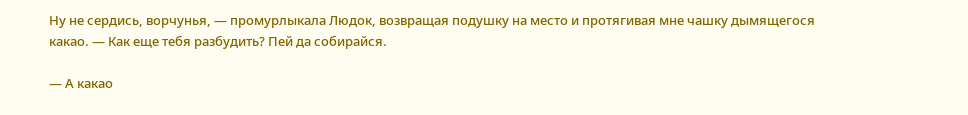Ну не сердись, ворчунья, — промурлыкала Людок, возвращая подушку на место и протягивая мне чашку дымящегося какао. — Как еще тебя разбудить? Пей да собирайся.

— А какао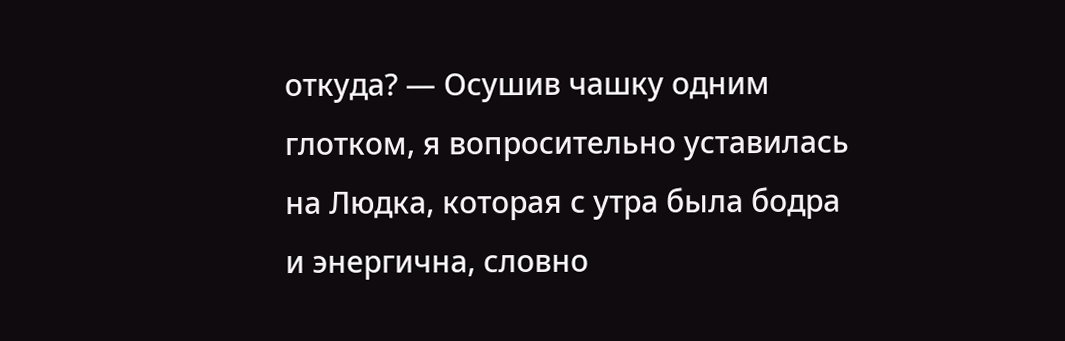откуда? — Осушив чашку одним глотком, я вопросительно уставилась на Людка, которая с утра была бодра и энергична, словно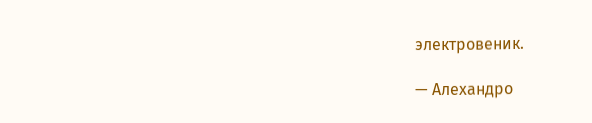электровеник.

— Алехандро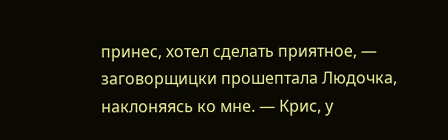принес, хотел сделать приятное, — заговорщицки прошептала Людочка, наклоняясь ко мне. — Крис, у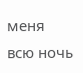меня всю ночь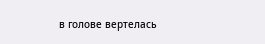в голове вертелась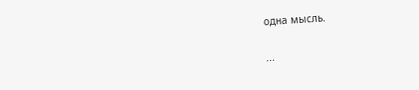одна мысль.

...